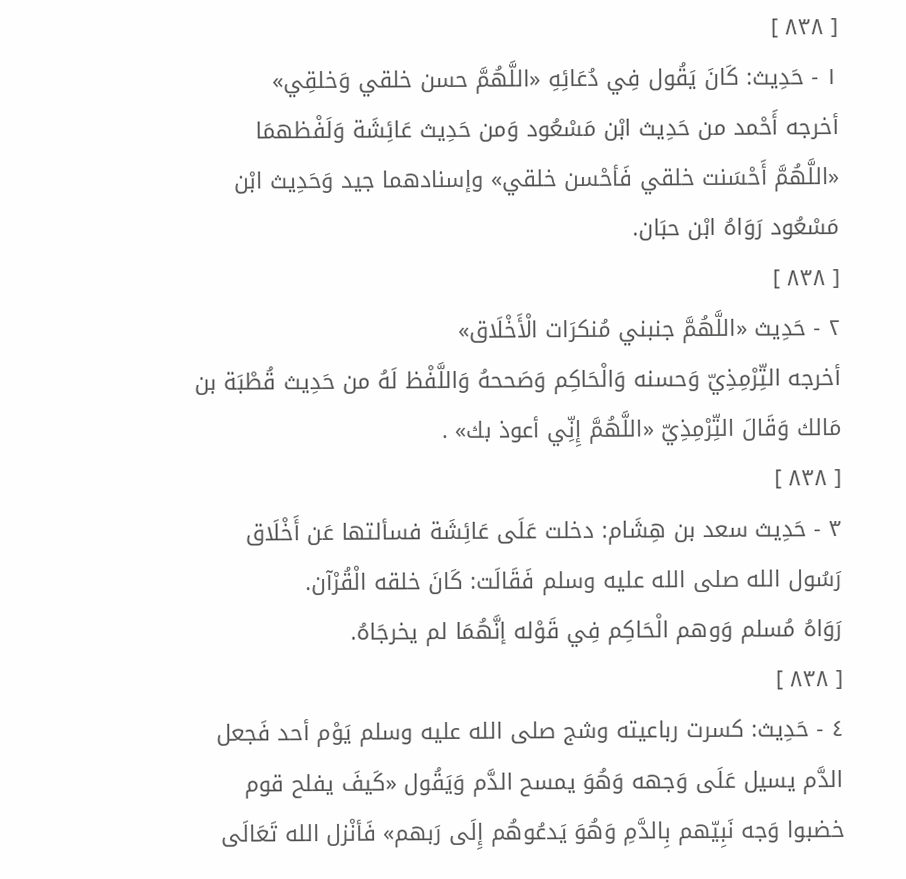[ ٨٣٨ ]
١ - حَدِيث: كَانَ يَقُول فِي دُعَائِهِ «اللَّهُمَّ حسن خلقي وَخلقِي»
أخرجه أَحْمد من حَدِيث ابْن مَسْعُود وَمن حَدِيث عَائِشَة وَلَفْظهمَا «اللَّهُمَّ أَحْسَنت خلقي فَأحْسن خلقي» وإسنادهما جيد وَحَدِيث ابْن مَسْعُود رَوَاهُ ابْن حبَان.
[ ٨٣٨ ]
٢ - حَدِيث «اللَّهُمَّ جنبني مُنكرَات الْأَخْلَاق»
أخرجه التِّرْمِذِيّ وَحسنه وَالْحَاكِم وَصَححهُ وَاللَّفْظ لَهُ من حَدِيث قُطْبَة بن مَالك وَقَالَ التِّرْمِذِيّ «اللَّهُمَّ إِنِّي أعوذ بك» .
[ ٨٣٨ ]
٣ - حَدِيث سعد بن هِشَام: دخلت عَلَى عَائِشَة فسألتها عَن أَخْلَاق رَسُول الله صلى الله عليه وسلم فَقَالَت: كَانَ خلقه الْقُرْآن.
رَوَاهُ مُسلم وَوهم الْحَاكِم فِي قَوْله إنَّهُمَا لم يخرجَاهُ.
[ ٨٣٨ ]
٤ - حَدِيث: كسرت رباعيته وشج صلى الله عليه وسلم يَوْم أحد فَجعل الدَّم يسيل عَلَى وَجهه وَهُوَ يمسح الدَّم وَيَقُول «كَيفَ يفلح قوم خضبوا وَجه نَبِيّهم بِالدَّمِ وَهُوَ يَدعُوهُم إِلَى رَبهم» فَأنْزل الله تَعَالَى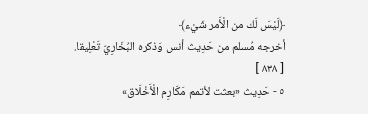﴿لَيْسَ لَك من الْأَمر شَيْء﴾
أخرجه مُسلم من حَدِيث أنس وَذكره البُخَارِيّ تَعْلِيقا.
[ ٨٣٨ ]
٥ - حَدِيث «بعثت لأتمم مَكَارِم الْأَخْلَاق»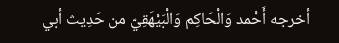أخرجه أَحْمد وَالْحَاكِم وَالْبَيْهَقِيّ من حَدِيث أبي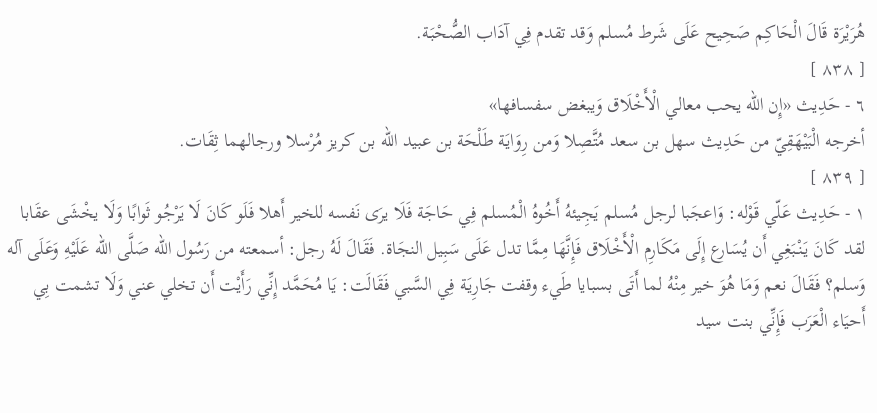هُرَيْرَة قَالَ الْحَاكِم صَحِيح عَلَى شَرط مُسلم وَقد تقدم فِي آدَاب الصُّحْبَة.
[ ٨٣٨ ]
٦ - حَدِيث «إِن الله يحب معالي الْأَخْلَاق وَيبغض سفسافها»
أخرجه الْبَيْهَقِيّ من حَدِيث سهل بن سعد مُتَّصِلا وَمن رِوَايَة طَلْحَة بن عبيد الله بن كريز مُرْسلا ورجالهما ثِقَات.
[ ٨٣٩ ]
١ - حَدِيث عَلّي قَوْله: وَاعجَبا لرجل مُسلم يَجِيئهُ أَخُوهُ الْمُسلم فِي حَاجَة فَلَا يرَى نَفسه للخير أَهلا فَلَو كَانَ لَا يَرْجُو ثَوابًا وَلَا يخْشَى عقَابا لقد كَانَ يَنْبَغِي أَن يُسَارع إِلَى مَكَارِم الْأَخْلَاق فَإِنَّهَا مِمَّا تدل عَلَى سَبِيل النجَاة. فَقَالَ لَهُ رجل: أسمعته من رَسُول الله صَلَّى الله عَلَيْهِ وَعَلَى آله وَسلم؟ فَقَالَ نعم وَمَا هُوَ خير مِنْهُ لما أَتَى بسبايا طَيء وقفت جَارِيَة فِي السَّبي فَقَالَت: يَا مُحَمَّد إِنِّي رَأَيْت أَن تخلي عني وَلَا تشمت بِي أَحيَاء الْعَرَب فَإِنِّي بنت سيد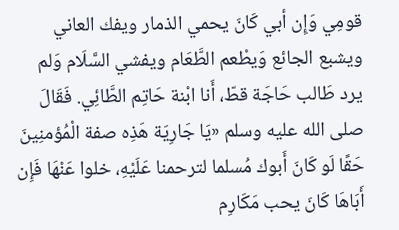قومِي وَإِن أبي كَانَ يحمي الذمار ويفك العاني ويشبع الجائع وَيطْعم الطَّعَام ويفشي السَّلَام وَلم يرد طَالب حَاجَة قطّ، أَنا ابْنة حَاتِم الطَّائِي. فَقَالَ صلى الله عليه وسلم «يَا جَارِيَة هَذِه صفة الْمُؤمنِينَ حَقًا لَو كَانَ أَبوك مُسلما لترحمنا عَلَيْهِ، خلوا عَنْهَا فَإِن أَبَاهَا كَانَ يحب مَكَارِم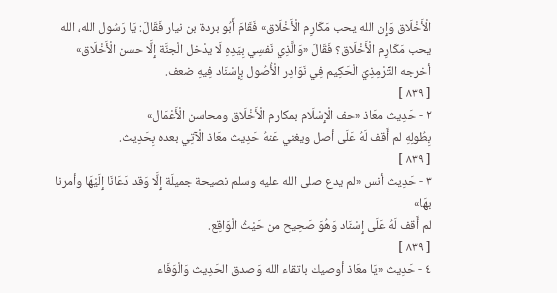الْأَخْلَاق وَإِن الله يحب مَكَارِم الْأَخْلَاق» فَقَامَ أَبُو بردة بن نيار فَقَالَ: يَا رَسُول الله، الله يحب مَكَارِم الْأَخْلَاق؟ فَقَالَ «وَالَّذِي نَفسِي بِيَدِهِ لَا يدْخل الْجنَّة إِلَّا حسن الْأَخْلَاق»
أخرجه التِّرْمِذِيّ الْحَكِيم فِي نَوَادِر الْأُصُول بِإِسْنَاد فِيهِ ضعف.
[ ٨٣٩ ]
٢ - حَدِيث معَاذ «حف الْإِسْلَام بمكارم الْأَخْلَاق ومحاسن الْأَعْمَال»
بِطُولِهِ لم أَقف لَهُ عَلَى أصل ويغني عَنهُ حَدِيث معَاذ الْآتِي بعده بِحَدِيث.
[ ٨٣٩ ]
٣ - حَدِيث أنس «لم يدع صلى الله عليه وسلم نصيحة جميلَة إِلَّا وَقد دَعَانَا إِلَيْهَا وأمرنا بهَا»
لم أَقف لَهُ عَلَى إِسْنَاد وَهُوَ صَحِيح من حَيْثُ الْوَاقِع.
[ ٨٣٩ ]
٤ - حَدِيث «يَا معَاذ أوصيك باتقاء الله وَصدق الحَدِيث وَالْوَفَاء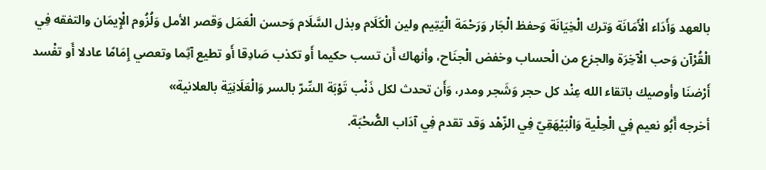بالعهد وَأَدَاء الْأَمَانَة وَترك الْخِيَانَة وَحفظ الْجَار وَرَحْمَة الْيَتِيم ولين الْكَلَام وبذل السَّلَام وَحسن الْعَمَل وَقصر الأمل وَلُزُوم الْإِيمَان والتفقه فِي الْقُرْآن وَحب الْآخِرَة والجزع من الْحساب وخفض الْجنَاح، وأنهاك أَن تسب حكيما أَو تكذب صَادِقا أَو تطيع آثِما وتعصي إِمَامًا عادلا أَو تفْسد أَرْضنَا وأوصيك باتقاء الله عِنْد كل حجر وَشَجر ومدر، وَأَن تحدث لكل ذَنْب تَوْبَة السِّرّ بالسر وَالْعَلَانِيَة بالعلانية»
أخرجه أَبُو نعيم فِي الْحِلْية وَالْبَيْهَقِيّ فِي الزّهْد وَقد تقدم فِي آدَاب الصُّحْبَة.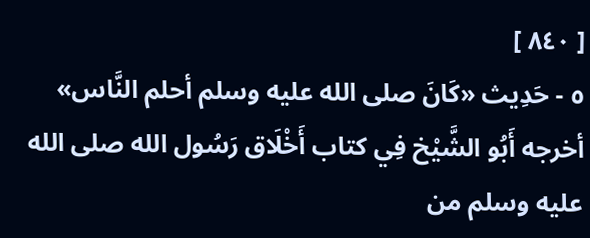[ ٨٤٠ ]
٥ - حَدِيث «كَانَ صلى الله عليه وسلم أحلم النَّاس»
أخرجه أَبُو الشَّيْخ فِي كتاب أَخْلَاق رَسُول الله صلى الله عليه وسلم من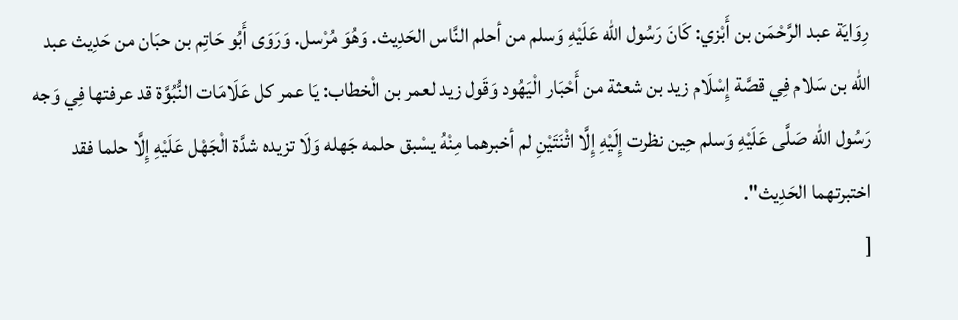رِوَايَة عبد الرَّحْمَن بن أَبْزي: كَانَ رَسُول الله عَلَيْهِ وَسلم من أحلم النَّاس الحَدِيث. وَهُوَ مُرْسل. وَرَوَى أَبُو حَاتِم بن حبَان من حَدِيث عبد الله بن سَلام فِي قصَّة إِسْلَام زيد بن شعثة من أَحْبَار الْيَهُود وَقَول زيد لعمر بن الْخطاب: يَا عمر كل عَلَامَات النُّبُوَّة قد عرفتها فِي وَجه رَسُول الله صَلَّى عَلَيْهِ وَسلم حِين نظرت إِلَيْهِ إِلَّا اثْنَتَيْنِ لم أخبرهما مِنْهُ يسْبق حلمه جَهله وَلَا تزيده شدَّة الْجَهْل عَلَيْهِ إِلَّا حلما فقد اختبرتهما الحَدِيث".
[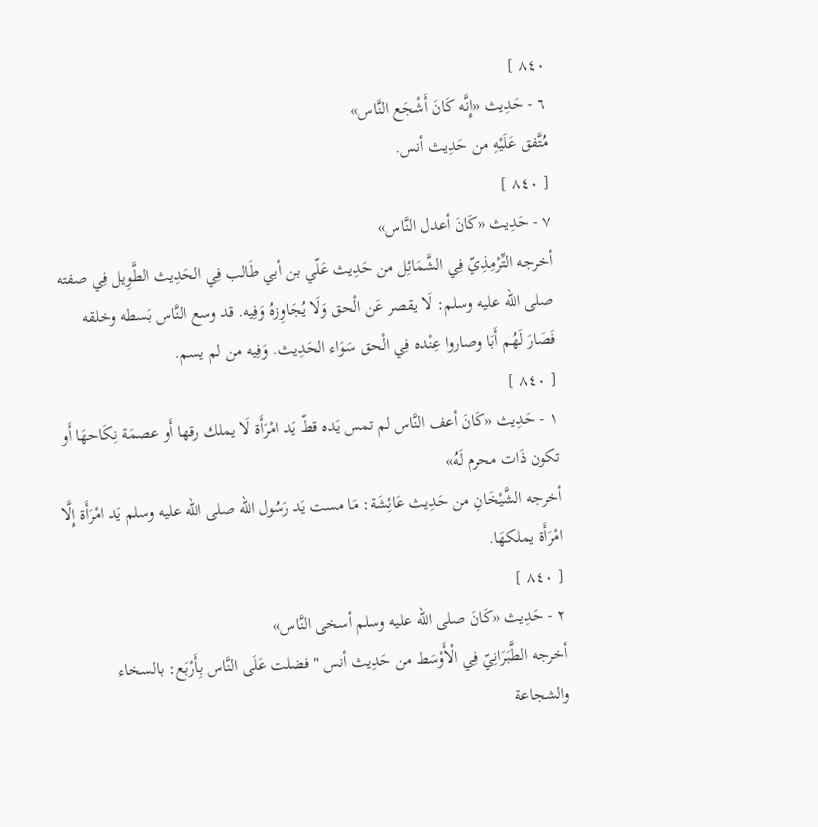٨٤٠ ]
٦ - حَدِيث «إِنَّه كَانَ أَشْجَع النَّاس»
مُتَّفق عَلَيْهِ من حَدِيث أنس.
[ ٨٤٠ ]
٧ - حَدِيث «كَانَ أعدل النَّاس»
أخرجه التِّرْمِذِيّ فِي الشَّمَائِل من حَدِيث عَلّي بن أبي طَالب فِي الحَدِيث الطَّوِيل فِي صفته صلى الله عليه وسلم: لَا يقصر عَن الْحق وَلَا يُجَاوِزهُ وَفِيه. قد وسع النَّاس بَسطه وخلقه فَصَارَ لَهُم أَبَا وصاروا عِنْده فِي الْحق سَوَاء الحَدِيث. وَفِيه من لم يسم.
[ ٨٤٠ ]
١ - حَدِيث «كَانَ أعف النَّاس لم تمس يَده قطّ يَد امْرَأَة لَا يملك رقها أَو عصمَة نِكَاحهَا أَو تكون ذَات محرم لَهُ»
أخرجه الشَّيْخَانِ من حَدِيث عَائِشَة: مَا مست يَد رَسُول الله صلى الله عليه وسلم يَد امْرَأَة إِلَّا امْرَأَة يملكهَا.
[ ٨٤٠ ]
٢ - حَدِيث «كَانَ صلى الله عليه وسلم أسخى النَّاس»
أخرجه الطَّبَرَانِيّ فِي الْأَوْسَط من حَدِيث أنس "فضلت عَلَى النَّاس بِأَرْبَع: بالسخاء والشجاعة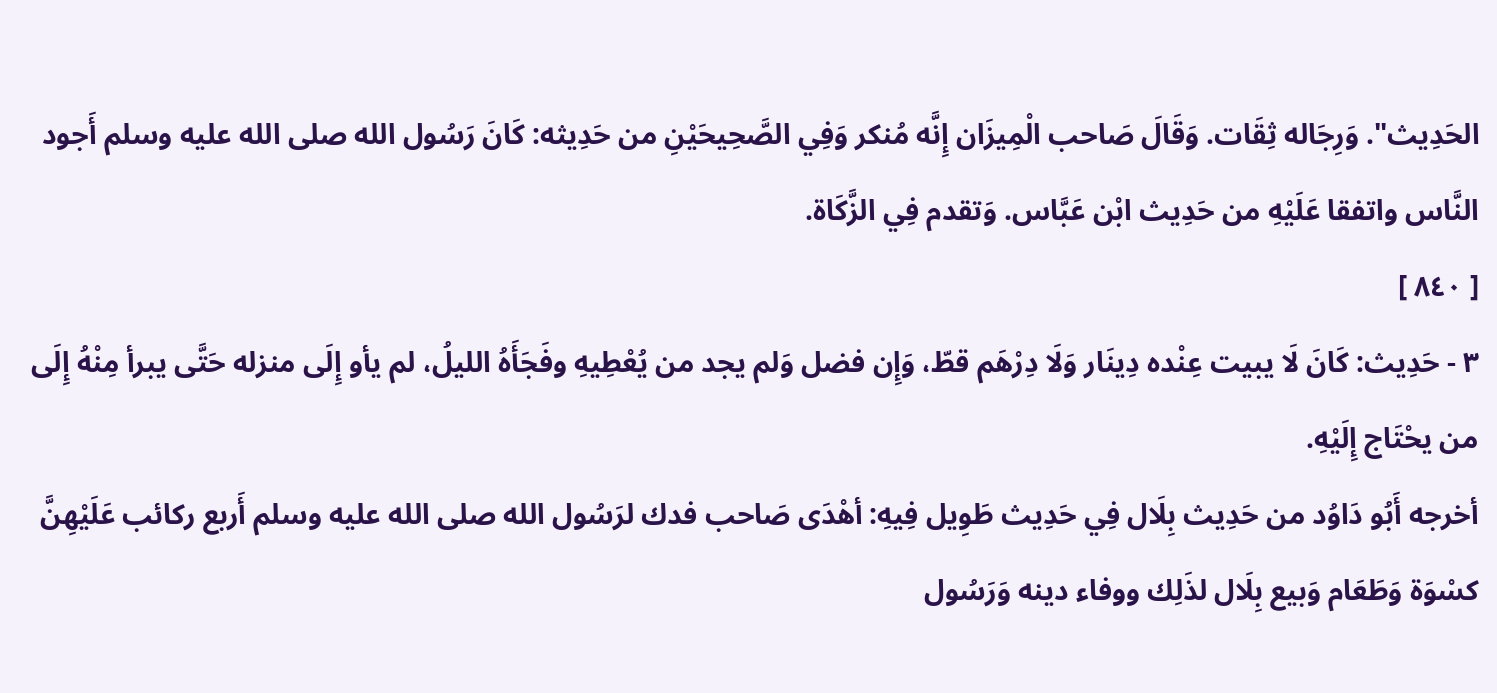الحَدِيث". وَرِجَاله ثِقَات. وَقَالَ صَاحب الْمِيزَان إِنَّه مُنكر وَفِي الصَّحِيحَيْنِ من حَدِيثه: كَانَ رَسُول الله صلى الله عليه وسلم أَجود النَّاس واتفقا عَلَيْهِ من حَدِيث ابْن عَبَّاس. وَتقدم فِي الزَّكَاة.
[ ٨٤٠ ]
٣ - حَدِيث: كَانَ لَا يبيت عِنْده دِينَار وَلَا دِرْهَم قطّ، وَإِن فضل وَلم يجد من يُعْطِيهِ وفَجَأَهُ الليلُ، لم يأو إِلَى منزله حَتَّى يبرأ مِنْهُ إِلَى من يحْتَاج إِلَيْهِ.
أخرجه أَبُو دَاوُد من حَدِيث بِلَال فِي حَدِيث طَوِيل فِيهِ: أهْدَى صَاحب فدك لرَسُول الله صلى الله عليه وسلم أَربع ركائب عَلَيْهِنَّ كسْوَة وَطَعَام وَبيع بِلَال لذَلِك ووفاء دينه وَرَسُول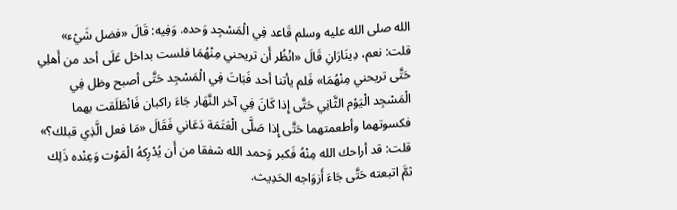الله صلى الله عليه وسلم قَاعد فِي الْمَسْجِد وَحده. وَفِيه: قَالَ «فضل شَيْء» قلت: نعم، دِينَارَانِ قَالَ «انْظُر أَن تريحني مِنْهُمَا فلست بداخل عَلَى أحد من أَهلِي حَتَّى تريحني مِنْهُمَا» فَلم يأتنا أحد فَبَاتَ فِي الْمَسْجِد حَتَّى أصبح وظل فِي الْمَسْجِد الْيَوْم الثَّانِي حَتَّى إِذا كَانَ فِي آخر النَّهَار جَاءَ راكبان فَانْطَلَقت بهما فكسوتهما وأطعمتهما حَتَّى إِذا صَلَّى الْعَتَمَة دَعَاني فَقَالَ «مَا فعل الَّذِي قبلك؟» قلت: قد أراحك الله مِنْهُ فَكبر وَحمد الله شفقا من أَن يُدْرِكهُ الْمَوْت وَعِنْده ذَلِك ثمَّ اتبعته حَتَّى جَاءَ أَزوَاجه الحَدِيث.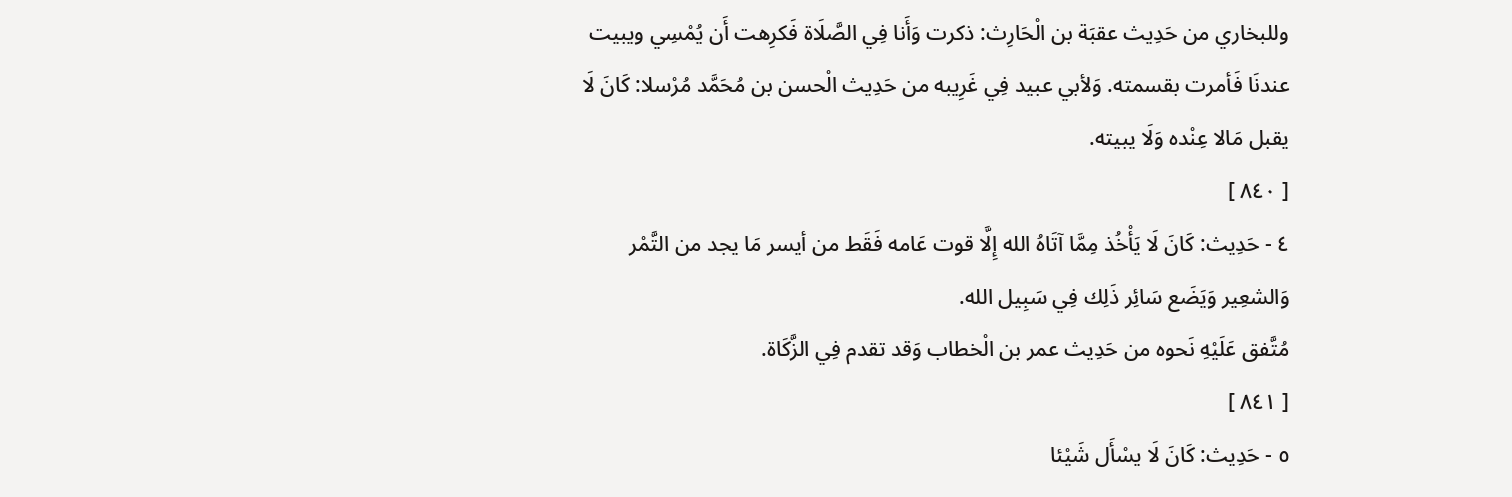وللبخاري من حَدِيث عقبَة بن الْحَارِث: ذكرت وَأَنا فِي الصَّلَاة فَكرِهت أَن يُمْسِي ويبيت عندنَا فَأمرت بقسمته. وَلأبي عبيد فِي غَرِيبه من حَدِيث الْحسن بن مُحَمَّد مُرْسلا: كَانَ لَا يقبل مَالا عِنْده وَلَا يبيته.
[ ٨٤٠ ]
٤ - حَدِيث: كَانَ لَا يَأْخُذ مِمَّا آتَاهُ الله إِلَّا قوت عَامه فَقَط من أيسر مَا يجد من التَّمْر وَالشعِير وَيَضَع سَائِر ذَلِك فِي سَبِيل الله.
مُتَّفق عَلَيْهِ نَحوه من حَدِيث عمر بن الْخطاب وَقد تقدم فِي الزَّكَاة.
[ ٨٤١ ]
٥ - حَدِيث: كَانَ لَا يسْأَل شَيْئا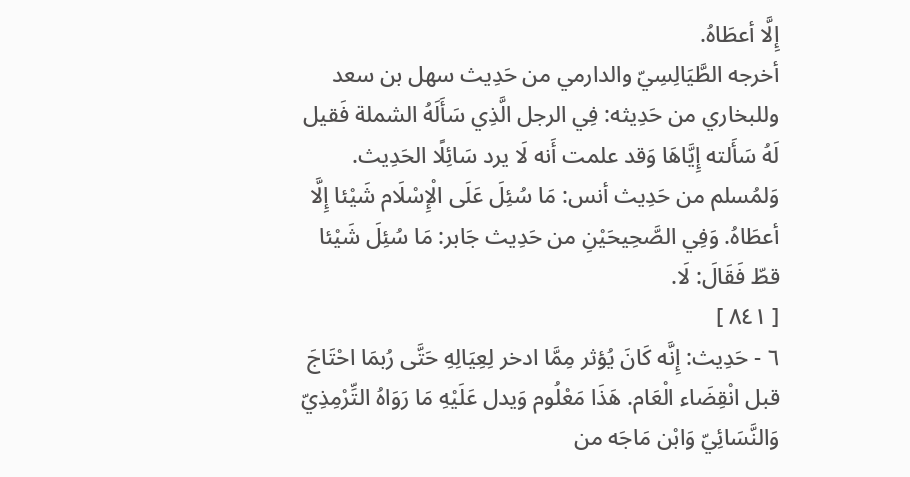إِلَّا أعطَاهُ.
أخرجه الطَّيَالِسِيّ والدارمي من حَدِيث سهل بن سعد وللبخاري من حَدِيثه: فِي الرجل الَّذِي سَأَلَهُ الشملة فَقيل لَهُ سَأَلته إِيَّاهَا وَقد علمت أَنه لَا يرد سَائِلًا الحَدِيث. وَلمُسلم من حَدِيث أنس: مَا سُئِلَ عَلَى الْإِسْلَام شَيْئا إِلَّا أعطَاهُ. وَفِي الصَّحِيحَيْنِ من حَدِيث جَابر: مَا سُئِلَ شَيْئا قطّ فَقَالَ: لَا.
[ ٨٤١ ]
٦ - حَدِيث: إِنَّه كَانَ يُؤثر مِمَّا ادخر لِعِيَالِهِ حَتَّى رُبمَا احْتَاجَ قبل انْقِضَاء الْعَام. هَذَا مَعْلُوم وَيدل عَلَيْهِ مَا رَوَاهُ التِّرْمِذِيّ وَالنَّسَائِيّ وَابْن مَاجَه من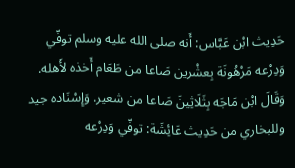حَدِيث ابْن عَبَّاس: أَنه صلى الله عليه وسلم توفّي وَدِرْعه مَرْهُونَة بِعشْرين صَاعا من طَعَام أَخذه لأَهله. وَقَالَ ابْن مَاجَه بِثَلَاثِينَ صَاعا من شعير. وَإِسْنَاده جيد وللبخاري من حَدِيث عَائِشَة: توفّي وَدِرْعه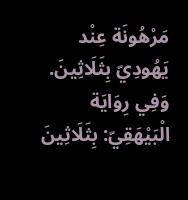مَرْهُونَة عِنْد يَهُودِيّ بِثَلَاثِينَ. وَفِي رِوَايَة الْبَيْهَقِيّ: بِثَلَاثِينَ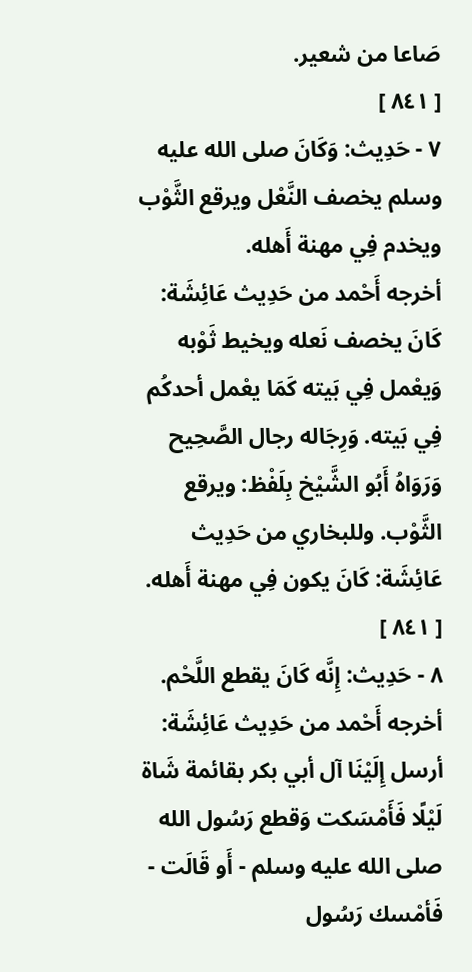صَاعا من شعير.
[ ٨٤١ ]
٧ - حَدِيث: وَكَانَ صلى الله عليه وسلم يخصف النَّعْل ويرقع الثَّوْب ويخدم فِي مهنة أَهله.
أخرجه أَحْمد من حَدِيث عَائِشَة: كَانَ يخصف نَعله ويخيط ثَوْبه وَيعْمل فِي بَيته كَمَا يعْمل أحدكُم فِي بَيته. وَرِجَاله رجال الصَّحِيح وَرَوَاهُ أَبُو الشَّيْخ بِلَفْظ: ويرقع الثَّوْب. وللبخاري من حَدِيث عَائِشَة: كَانَ يكون فِي مهنة أَهله.
[ ٨٤١ ]
٨ - حَدِيث: إِنَّه كَانَ يقطع اللَّحْم.
أخرجه أَحْمد من حَدِيث عَائِشَة: أرسل إِلَيْنَا آل أبي بكر بقائمة شَاة لَيْلًا فَأَمْسَكت وَقطع رَسُول الله صلى الله عليه وسلم - أَو قَالَت - فَأمْسك رَسُول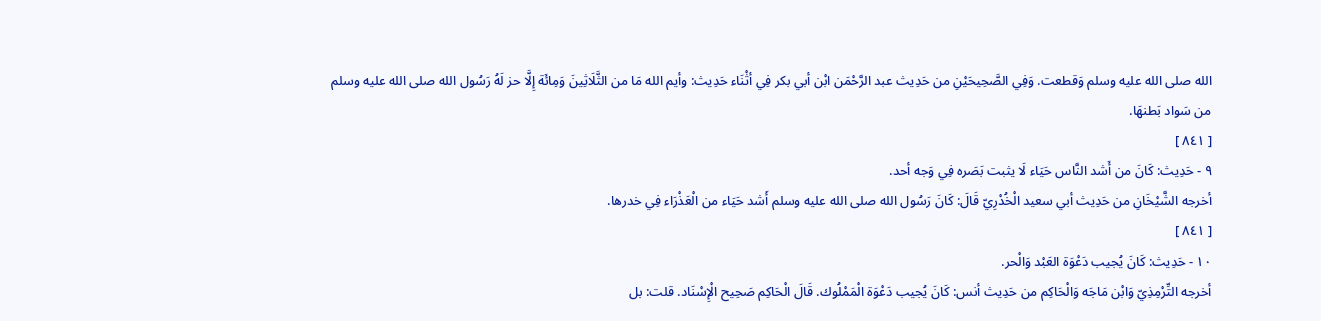الله صلى الله عليه وسلم وَقطعت. وَفِي الصَّحِيحَيْنِ من حَدِيث عبد الرَّحْمَن ابْن أبي بكر فِي أثْنَاء حَدِيث: وأيم الله مَا من الثَّلَاثِينَ وَمِائَة إِلَّا حز لَهُ رَسُول الله صلى الله عليه وسلم من سَواد بَطنهَا.
[ ٨٤١ ]
٩ - حَدِيث: كَانَ من أَشد النَّاس حَيَاء لَا يثبت بَصَره فِي وَجه أحد.
أخرجه الشَّيْخَانِ من حَدِيث أبي سعيد الْخُدْرِيّ قَالَ: كَانَ رَسُول الله صلى الله عليه وسلم أَشد حَيَاء من الْعَذْرَاء فِي خدرها.
[ ٨٤١ ]
١٠ - حَدِيث: كَانَ يُجيب دَعْوَة العَبْد وَالْحر.
أخرجه التِّرْمِذِيّ وَابْن مَاجَه وَالْحَاكِم من حَدِيث أنس: كَانَ يُجيب دَعْوَة الْمَمْلُوك. قَالَ الْحَاكِم صَحِيح الْإِسْنَاد. قلت: بل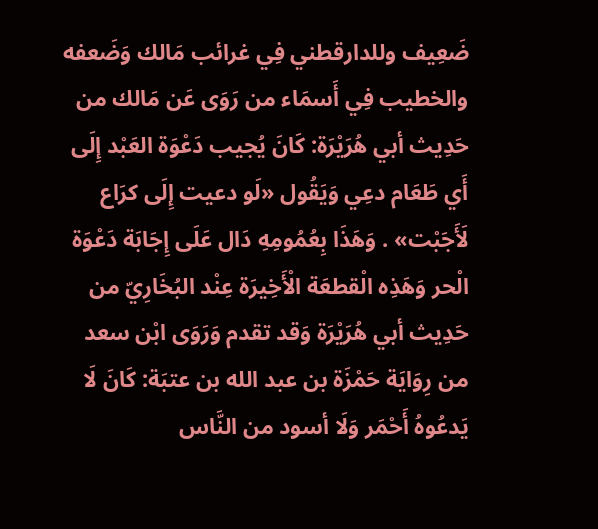ضَعِيف وللدارقطني فِي غرائب مَالك وَضَعفه والخطيب فِي أَسمَاء من رَوَى عَن مَالك من حَدِيث أبي هُرَيْرَة: كَانَ يُجيب دَعْوَة العَبْد إِلَى أَي طَعَام دعِي وَيَقُول «لَو دعيت إِلَى كرَاع لَأَجَبْت» . وَهَذَا بِعُمُومِهِ دَال عَلَى إِجَابَة دَعْوَة الْحر وَهَذِه الْقطعَة الْأَخِيرَة عِنْد البُخَارِيّ من حَدِيث أبي هُرَيْرَة وَقد تقدم وَرَوَى ابْن سعد من رِوَايَة حَمْزَة بن عبد الله بن عتبَة: كَانَ لَا يَدعُوهُ أَحْمَر وَلَا أسود من النَّاس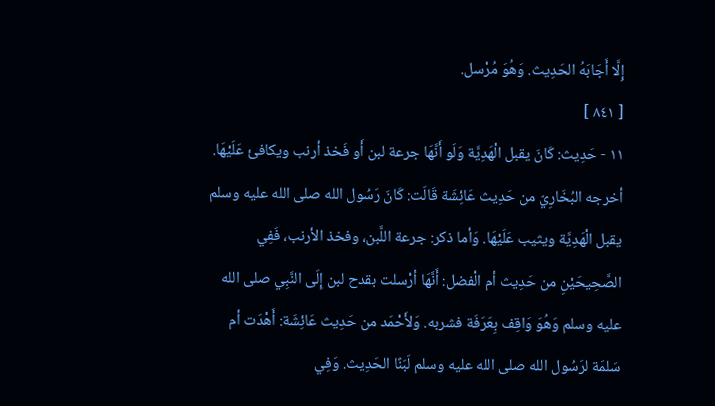إِلَّا أَجَابَهُ الحَدِيث. وَهُوَ مُرْسل.
[ ٨٤١ ]
١١ - حَدِيث: كَانَ يقبل الْهَدِيَّة وَلَو أَنَّهَا جرعة لبن أَو فَخذ أرنب ويكافئ عَلَيْهَا.
أخرجه البُخَارِيّ من حَدِيث عَائِشَة قَالَت: كَانَ رَسُول الله صلى الله عليه وسلم يقبل الْهَدِيَّة ويثيب عَلَيْهَا. وَأما ذكر: جرعة اللَّبن، وفخذ الأرنب، فَفِي الصَّحِيحَيْنِ من حَدِيث أم الْفضل: أَنَّهَا أرْسلت بقدح لبن إِلَى النَّبِي صلى الله عليه وسلم وَهُوَ وَاقِف بِعَرَفَة فشربه. وَلأَحْمَد من حَدِيث عَائِشَة: أَهْدَت أم سَلمَة لرَسُول الله صلى الله عليه وسلم لَبَنًا الحَدِيث. وَفِي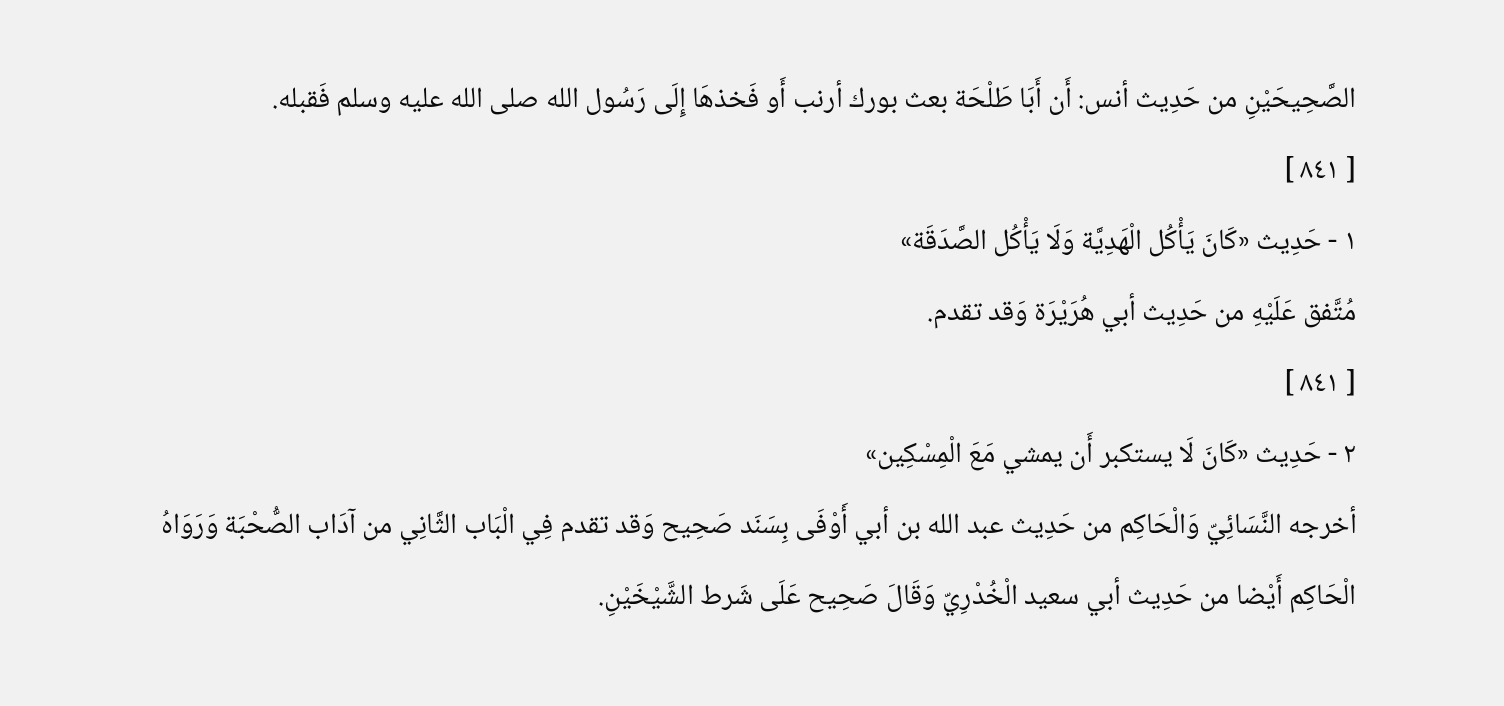الصَّحِيحَيْنِ من حَدِيث أنس: أَن أَبَا طَلْحَة بعث بورك أرنب أَو فَخذهَا إِلَى رَسُول الله صلى الله عليه وسلم فَقبله.
[ ٨٤١ ]
١ - حَدِيث «كَانَ يَأْكُل الْهَدِيَّة وَلَا يَأْكُل الصَّدَقَة»
مُتَّفق عَلَيْهِ من حَدِيث أبي هُرَيْرَة وَقد تقدم.
[ ٨٤١ ]
٢ - حَدِيث «كَانَ لَا يستكبر أَن يمشي مَعَ الْمِسْكِين»
أخرجه النَّسَائِيّ وَالْحَاكِم من حَدِيث عبد الله بن أبي أَوْفَى بِسَنَد صَحِيح وَقد تقدم فِي الْبَاب الثَّانِي من آدَاب الصُّحْبَة وَرَوَاهُ الْحَاكِم أَيْضا من حَدِيث أبي سعيد الْخُدْرِيّ وَقَالَ صَحِيح عَلَى شَرط الشَّيْخَيْنِ.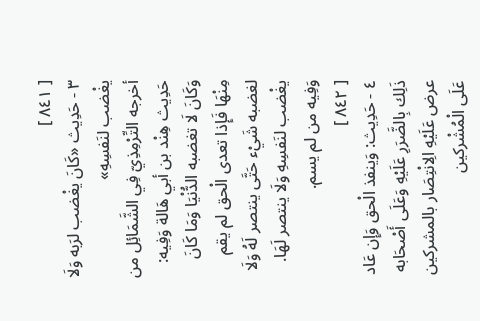[ ٨٤١ ]
٣ - حَدِيث «كَانَ يغْضب لرَبه وَلَا يغْضب لنَفسِهِ»
أخرجه التِّرْمِذِيّ فِي الشَّمَائِل من حَدِيث هِنْد بن أبي هَالة وَفِيه: وَكَانَ لَا تغضبه الدُّنْيَا وَمَا كَانَ مِنْهَا فَإِذا تعدى الْحق لم يقم لغضبه شَيْء حَتَّى ينتصر لَهُ وَلَا يغْضب لنَفسِهِ وَلَا ينتصر لَهَا. وَفِيه من لم يسم.
[ ٨٤٢ ]
٤ - حَدِيث: وَينفذ الْحق وَإِن عَاد ذَلِك بِالضَّرَرِ عَلَيْهِ وَعَلَى أَصْحَابه عرض عَلَيْهِ الِانْتِصَار بالمشركين عَلَى الْمُشْركين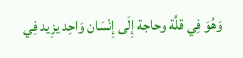وَهُوَ فِي قلَّة وحاجة إِلَى إِنْسَان وَاحِد يزِيد فِي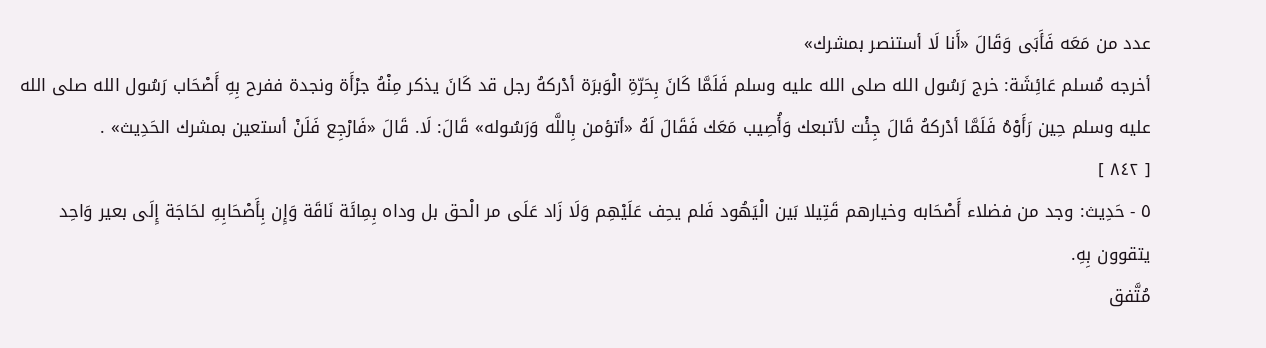عدد من مَعَه فَأَبَى وَقَالَ «أَنا لَا أستنصر بمشرك»
أخرجه مُسلم عَائِشَة: خرج رَسُول الله صلى الله عليه وسلم فَلَمَّا كَانَ بِحَرّةِ الْوَبرَة أدْركهُ رجل قد كَانَ يذكر مِنْهُ جرْأَة ونجدة ففرح بِهِ أَصْحَاب رَسُول الله صلى الله عليه وسلم حِين رَأَوْهُ فَلَمَّا أدْركهُ قَالَ جِئْت لأتبعك وَأُصِيب مَعَك فَقَالَ لَهُ «أتؤمن بِاللَّه وَرَسُوله» قَالَ: لَا. قَالَ «فَارْجِع فَلَنْ أستعين بمشرك الحَدِيث» .
[ ٨٤٢ ]
٥ - حَدِيث: وجد من فضلاء أَصْحَابه وخيارهم قَتِيلا بَين الْيَهُود فَلم يحِف عَلَيْهِم وَلَا زَاد عَلَى مر الْحق بل وداه بِمِائَة نَاقَة وَإِن بِأَصْحَابِهِ لحَاجَة إِلَى بعير وَاحِد يتقوون بِهِ.
مُتَّفق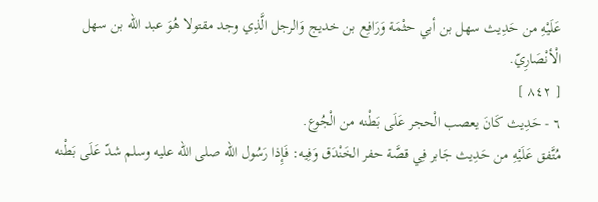عَلَيْهِ من حَدِيث سهل بن أبي حثْمَة وَرَافِع بن خديج وَالرجل الَّذِي وجد مقتولا هُوَ عبد الله بن سهل الْأنْصَارِيّ.
[ ٨٤٢ ]
٦ - حَدِيث كَانَ يعصب الْحجر عَلَى بَطْنه من الْجُوع.
مُتَّفق عَلَيْهِ من حَدِيث جَابر فِي قصَّة حفر الخَنْدَق وَفِيه: فَإِذا رَسُول الله صلى الله عليه وسلم شدّ عَلَى بَطْنه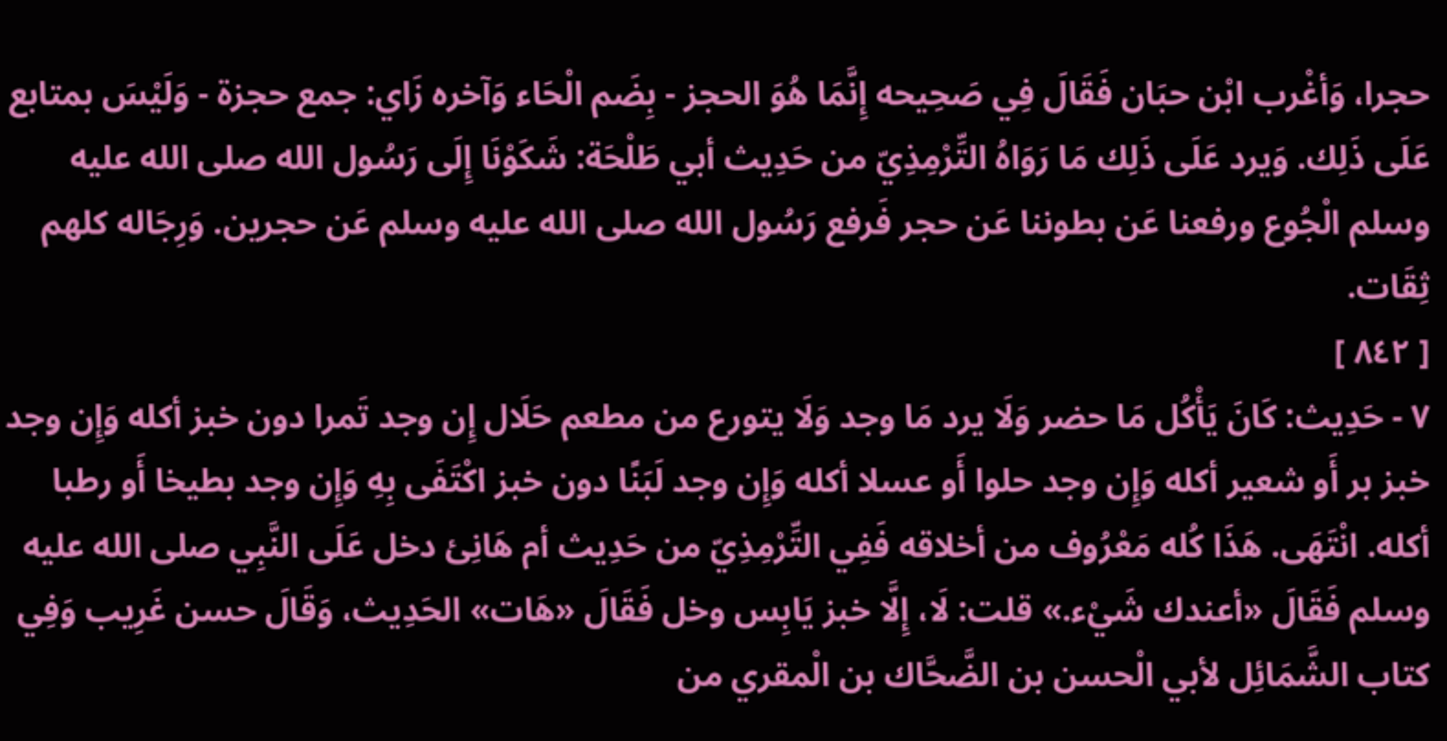حجرا، وَأغْرب ابْن حبَان فَقَالَ فِي صَحِيحه إِنَّمَا هُوَ الحجز - بِضَم الْحَاء وَآخره زَاي: جمع حجزة - وَلَيْسَ بمتابع عَلَى ذَلِك. وَيرد عَلَى ذَلِك مَا رَوَاهُ التِّرْمِذِيّ من حَدِيث أبي طَلْحَة: شَكَوْنَا إِلَى رَسُول الله صلى الله عليه وسلم الْجُوع ورفعنا عَن بطوننا عَن حجر فَرفع رَسُول الله صلى الله عليه وسلم عَن حجرين. وَرِجَاله كلهم ثِقَات.
[ ٨٤٢ ]
٧ - حَدِيث: كَانَ يَأْكُل مَا حضر وَلَا يرد مَا وجد وَلَا يتورع من مطعم حَلَال إِن وجد تَمرا دون خبز أكله وَإِن وجد خبز بر أَو شعير أكله وَإِن وجد حلوا أَو عسلا أكله وَإِن وجد لَبَنًا دون خبز اكْتَفَى بِهِ وَإِن وجد بطيخا أَو رطبا أكله. انْتَهَى. هَذَا كُله مَعْرُوف من أخلاقه فَفِي التِّرْمِذِيّ من حَدِيث أم هَانِئ دخل عَلَى النَّبِي صلى الله عليه وسلم فَقَالَ «أعندك شَيْء.» قلت: لَا، إِلَّا خبز يَابِس وخل فَقَالَ «هَات» الحَدِيث، وَقَالَ حسن غَرِيب وَفِي كتاب الشَّمَائِل لأبي الْحسن بن الضَّحَّاك بن الْمقري من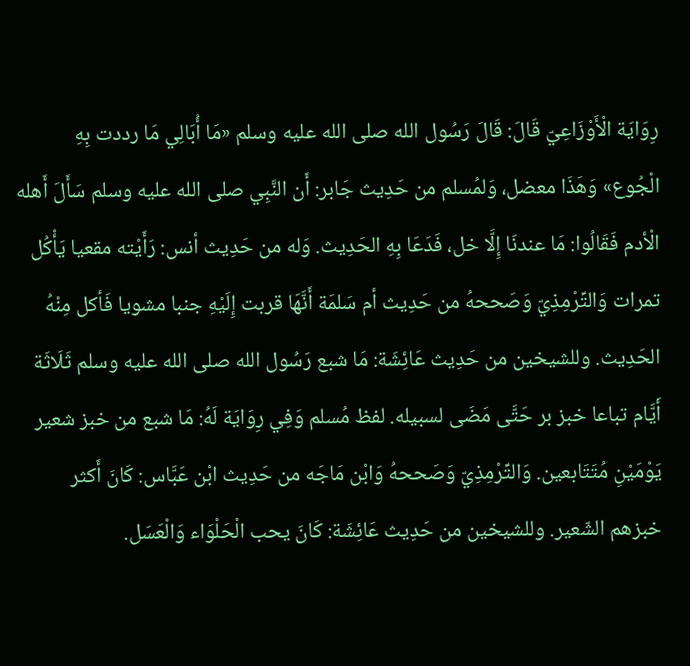رِوَايَة الْأَوْزَاعِيّ قَالَ: قَالَ رَسُول الله صلى الله عليه وسلم «مَا أُبَالِي مَا رددت بِهِ الْجُوع» وَهَذَا معضل، وَلمُسلم من حَدِيث جَابر: أَن النَّبِي صلى الله عليه وسلم سَأَلَ أَهله الْأدم فَقَالُوا: مَا عندنَا إِلَّا خل، فَدَعَا بِهِ الحَدِيث. وَله من حَدِيث أنس: رَأَيْته مقعيا يَأْكُل تمرات وَالتِّرْمِذِيّ وَصَححهُ من حَدِيث أم سَلمَة أَنَّهَا قربت إِلَيْهِ جنبا مشويا فَأكل مِنْهُ الحَدِيث. وللشيخين من حَدِيث عَائِشَة: مَا شبع رَسُول الله صلى الله عليه وسلم ثَلَاثَة أَيَّام تباعا خبز بر حَتَّى مَضَى لسبيله. لفظ مُسلم وَفِي رِوَايَة لَهُ: مَا شبع من خبز شعير يَوْمَيْنِ مُتَتَابعين. وَالتِّرْمِذِيّ وَصَححهُ وَابْن مَاجَه من حَدِيث ابْن عَبَّاس: كَانَ أَكثر خبزهم الشّعير. وللشيخين من حَدِيث عَائِشَة: كَانَ يحب الْحَلْوَاء وَالْعَسَل.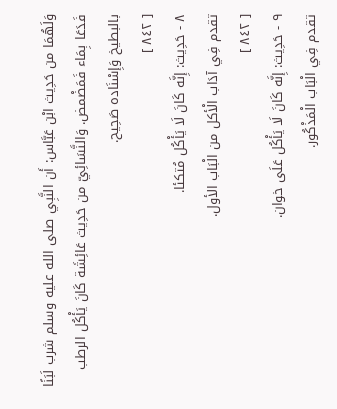وَلَهُمَا من حَدِيث ابْن عَبَّاس: أَن النَّبِي صلى الله عليه وسلم شرب لَبَنًا فَدَعَا بِمَاء فَمَضْمض. وَالنَّسَائِيّ من حَدِيث عَائِشَة كَانَ يَأْكُل الرطب بالبطيخ وَإِسْنَاده صَحِيح.
[ ٨٤٢ ]
٨ - حَدِيث: إِنَّه كَانَ لَا يَأْكُل مُتكئا.
تقدم فِي آدَاب الْأكل من الْبَاب الأول.
[ ٨٤٢ ]
٩ - حَدِيث: إِنَّه كَانَ لَا يَأْكُل عَلَى خوان.
تقدم فِي الْبَاب الْمَذْكُور.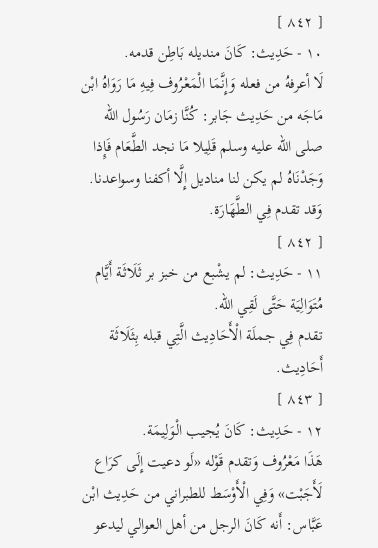[ ٨٤٢ ]
١٠ - حَدِيث: كَانَ منديله بَاطِن قدمه.
لَا أعرفهُ من فعله وَإِنَّمَا الْمَعْرُوف فِيهِ مَا رَوَاهُ ابْن مَاجَه من حَدِيث جَابر: كُنَّا زمَان رَسُول الله صلى الله عليه وسلم قَلِيلا مَا نجد الطَّعَام فَإِذا وَجَدْنَاهُ لم يكن لنا مناديل إِلَّا أكفنا وسواعدنا. وَقد تقدم فِي الطَّهَارَة.
[ ٨٤٢ ]
١١ - حَدِيث: لم يشْبع من خبز بر ثَلَاثَة أَيَّام مُتَوَالِيَة حَتَّى لَقِي الله.
تقدم فِي جملَة الْأَحَادِيث الَّتِي قبله بِثَلَاثَة أَحَادِيث.
[ ٨٤٣ ]
١٢ - حَدِيث: كَانَ يُجيب الْوَلِيمَة.
هَذَا مَعْرُوف وَتقدم قَوْله «لَو دعيت إِلَى كرَاع لَأَجَبْت» وَفِي الْأَوْسَط للطبراني من حَدِيث ابْن عَبَّاس: أَنه كَانَ الرجل من أهل العوالي ليدعو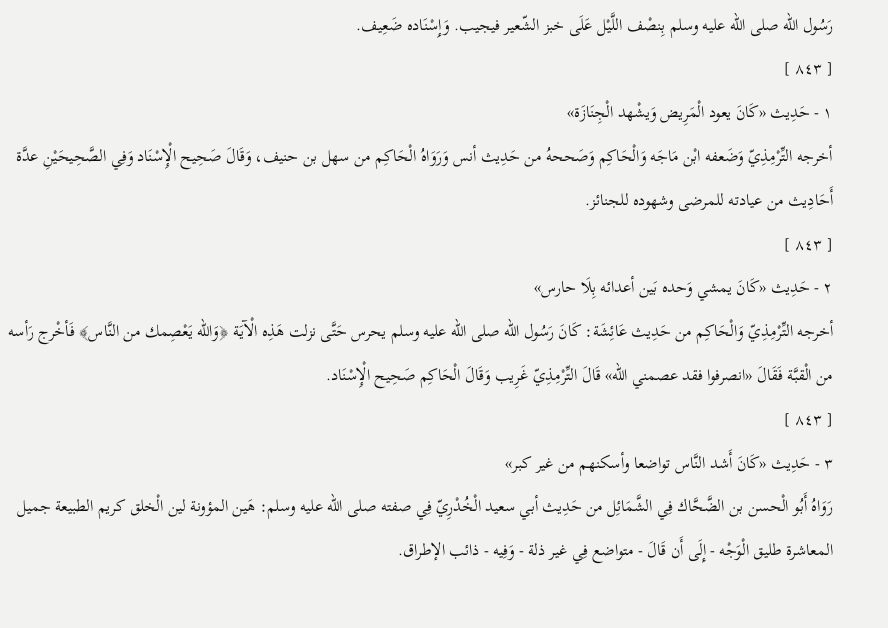رَسُول الله صلى الله عليه وسلم بِنصْف اللَّيْل عَلَى خبز الشّعير فيجيب. وَإِسْنَاده ضَعِيف.
[ ٨٤٣ ]
١ - حَدِيث «كَانَ يعود الْمَرِيض وَيشْهد الْجِنَازَة»
أخرجه التِّرْمِذِيّ وَضَعفه ابْن مَاجَه وَالْحَاكِم وَصَححهُ من حَدِيث أنس وَرَوَاهُ الْحَاكِم من سهل بن حنيف، وَقَالَ صَحِيح الْإِسْنَاد وَفِي الصَّحِيحَيْنِ عدَّة أَحَادِيث من عيادته للمرضى وشهوده للجنائز.
[ ٨٤٣ ]
٢ - حَدِيث «كَانَ يمشي وَحده بَين أعدائه بِلَا حارس»
أخرجه التِّرْمِذِيّ وَالْحَاكِم من حَدِيث عَائِشَة: كَانَ رَسُول الله صلى الله عليه وسلم يحرس حَتَّى نزلت هَذِه الْآيَة ﴿وَالله يَعْصِمك من النَّاس﴾ فَأخْرج رَأسه من الْقبَّة فَقَالَ «انصرفوا فقد عصمني الله» قَالَ التِّرْمِذِيّ غَرِيب وَقَالَ الْحَاكِم صَحِيح الْإِسْنَاد.
[ ٨٤٣ ]
٣ - حَدِيث «كَانَ أَشد النَّاس تواضعا وأسكنهم من غير كبر»
رَوَاهُ أَبُو الْحسن بن الضَّحَّاك فِي الشَّمَائِل من حَدِيث أبي سعيد الْخُدْرِيّ فِي صفته صلى الله عليه وسلم: هَين المؤونة لين الْخلق كريم الطبيعة جميل المعاشرة طليق الْوَجْه - إِلَى أَن قَالَ - متواضع فِي غير ذلة - وَفِيه - ذائب الإطراق.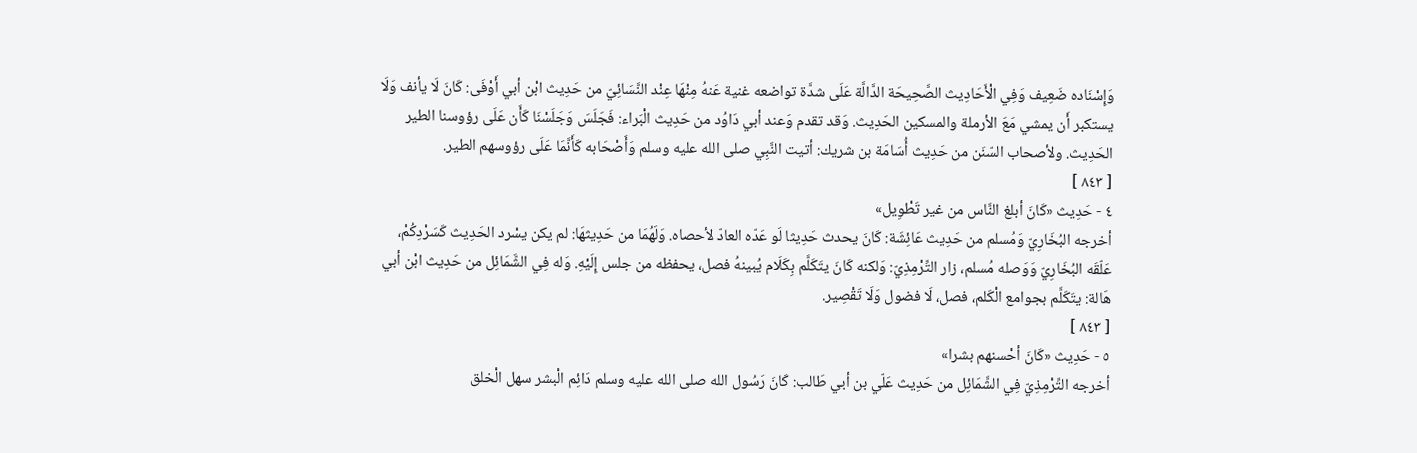وَإِسْنَاده ضَعِيف وَفِي الْأَحَادِيث الصَّحِيحَة الدَّالَّة عَلَى شدَّة تواضعه غنية عَنهُ مِنْهَا عِنْد النَّسَائِيّ من حَدِيث ابْن أبي أَوْفَى: كَانَ لَا يأنف وَلَا يستكبر أَن يمشي مَعَ الأرملة والمسكين الحَدِيث. وَقد تقدم وَعند أبي دَاوُد من حَدِيث الْبَراء: فَجَلَسَ وَجَلَسْنَا كَأَن عَلَى رؤوسنا الطير الحَدِيث. ولأصحاب السّنَن من حَدِيث أُسَامَة بن شريك: أتيت النَّبِي صلى الله عليه وسلم وَأَصْحَابه كَأَنَّمَا عَلَى رؤوسهم الطير.
[ ٨٤٣ ]
٤ - حَدِيث «كَانَ أبلغ النَّاس من غير تَطْوِيل»
أخرجه البُخَارِيّ وَمُسلم من حَدِيث عَائِشَة: كَانَ يحدث حَدِيثا لَو عَدّه العادّ لأحصاه. وَلَهُمَا من حَدِيثهَا: لم يكن يسْرد الحَدِيث كَسَرْدِكُمْ، عَلّقَه البُخَارِيّ وَوَصله مُسلم، زار التِّرْمِذِيّ: وَلكنه كَانَ يتَكَلَّم بِكَلَام يُبينهُ فصل، يحفظه من جلس إِلَيْهِ. وَله فِي الشَّمَائِل من حَدِيث ابْن أبي هَالة: يتَكَلَّم بجوامع الْكَلم، فصل، لَا فضول وَلَا تَقْصِير.
[ ٨٤٣ ]
٥ - حَدِيث «كَانَ أحْسنهم بشرا»
أخرجه التِّرْمِذِيّ فِي الشَّمَائِل من حَدِيث عَلّي بن أبي طَالب: كَانَ رَسُول الله صلى الله عليه وسلم دَائِم الْبشر سهل الْخلق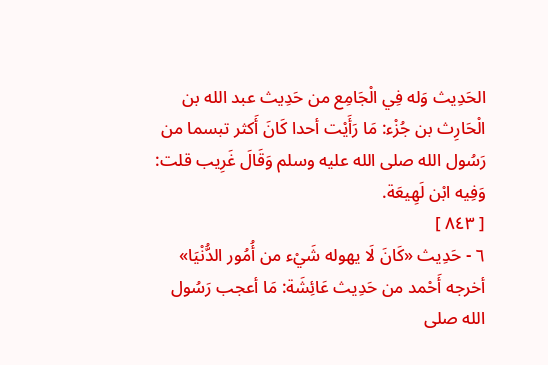الحَدِيث وَله فِي الْجَامِع من حَدِيث عبد الله بن الْحَارِث بن جُزْء: مَا رَأَيْت أحدا كَانَ أَكثر تبسما من رَسُول الله صلى الله عليه وسلم وَقَالَ غَرِيب قلت: وَفِيه ابْن لَهِيعَة.
[ ٨٤٣ ]
٦ - حَدِيث «كَانَ لَا يهوله شَيْء من أُمُور الدُّنْيَا»
أخرجه أَحْمد من حَدِيث عَائِشَة: مَا أعجب رَسُول الله صلى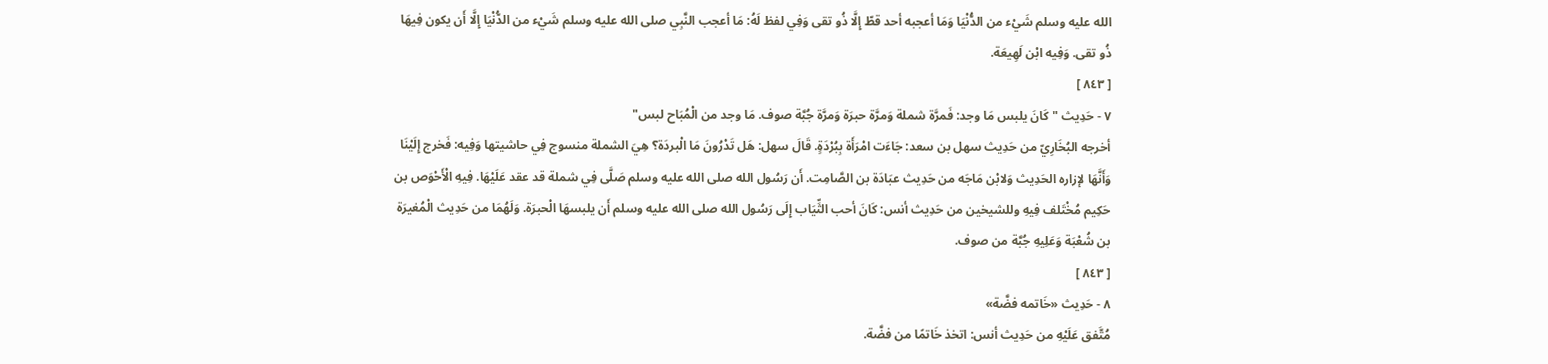الله عليه وسلم شَيْء من الدُّنْيَا وَمَا أعجبه أحد قطّ إِلَّا ذُو تقى وَفِي لفظ لَهُ: مَا أعجب النَّبِي صلى الله عليه وسلم شَيْء من الدُّنْيَا إِلَّا أَن يكون فِيهَا ذُو تقى. وَفِيه ابْن لَهِيعَة.
[ ٨٤٣ ]
٧ - حَدِيث "كَانَ يلبس مَا وجد: فَمرَّة شملة وَمرَّة حبرَة وَمرَّة جُبَّة صوف. مَا وجد من الْمُبَاح لبس"
أخرجه البُخَارِيّ من حَدِيث سهل بن سعد: جَاءَت امْرَأَة بِبُرْدَةٍ. قَالَ سهل: هَل تَدْرُونَ مَا الْبردَة؟ هِيَ الشملة منسوج فِي حاشيتها وَفِيه: فَخرج إِلَيْنَا وَأَنَّهَا لإزاره الحَدِيث وَلابْن مَاجَه من حَدِيث عبَادَة بن الصَّامِت. أَن رَسُول الله صلى الله عليه وسلم صَلَّى فِي شملة قد عقد عَلَيْهَا. فِيهِ الْأَحْوَص بن حَكِيم مُخْتَلف فِيهِ وللشيخين من حَدِيث أنس: كَانَ أحب الثِّيَاب إِلَى رَسُول الله صلى الله عليه وسلم أَن يلبسهَا الْحبرَة. وَلَهُمَا من حَدِيث الْمُغيرَة بن شُعْبَة وَعَلِيهِ جُبَّة من صوف.
[ ٨٤٣ ]
٨ - حَدِيث «خَاتمه فضَّة»
مُتَّفق عَلَيْهِ من حَدِيث أنس: اتخذ خَاتمًا من فضَّة.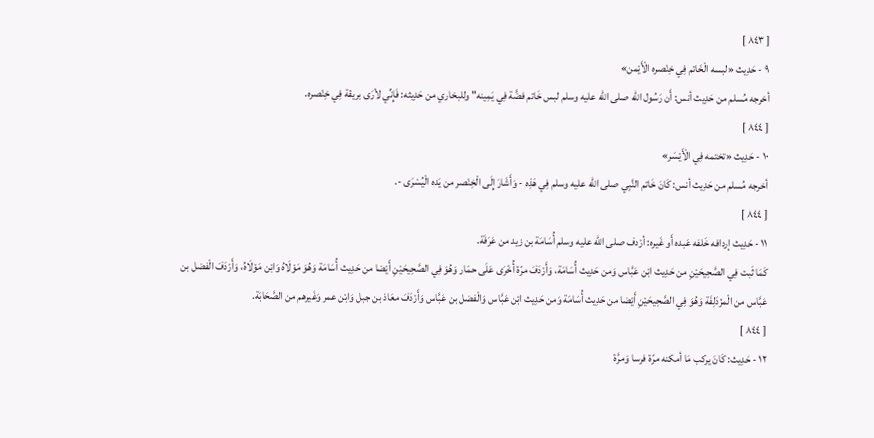[ ٨٤٣ ]
٩ - حَدِيث «لبسه الْخَاتم فِي خِنْصره الْأَيْمن»
أخرجه مُسلم من حَدِيث أنس: أَن رَسُول الله صلى الله عليه وسلم لبس خَاتم فضَّة فِي يَمِينه" وللبخاري من حَدِيثه: فَإِنِّي لأرَى بريقة فِي خِنْصره.
[ ٨٤٤ ]
١٠ - حَدِيث «تختمه فِي الْأَيْسَر»
أخرجه مُسلم من حَدِيث أنس: كَانَ خَاتم النَّبِي صلى الله عليه وسلم فِي هَذِه - وَأَشَارَ إِلَى الْخِنْصر من يَده الْيُسْرَى -.
[ ٨٤٤ ]
١١ - حَدِيث إردافه خَلفه عَبده أَو غَيره: أرْدف صلى الله عليه وسلم أُسَامَة بن زيد من عَرَفَة.
كَمَا ثَبت فِي الصَّحِيحَيْنِ من حَدِيث ابْن عَبَّاس وَمن حَدِيث أُسَامَة، وَأَرْدَفَ مرّة أُخْرَى عَلَى حمَار وَهُوَ فِي الصَّحِيحَيْنِ أَيْضا من حَدِيث أُسَامَة وَهُوَ مَوْلَاهُ وَابْن مَوْلَاهُ، وَأَرْدَفَ الْفضل بن عَبَّاس من الْمزْدَلِفَة وَهُوَ فِي الصَّحِيحَيْنِ أَيْضا من حَدِيث أُسَامَة وَمن حَدِيث ابْن عَبَّاس وَالْفضل بن عَبَّاس وَأَرْدَفَ معَاذ بن جبل وَابْن عمر وَغَيرهم من الصَّحَابَة.
[ ٨٤٤ ]
١٢ - حَدِيث: كَانَ يركب مَا أمكنه مرّة فرسا وَمرَّة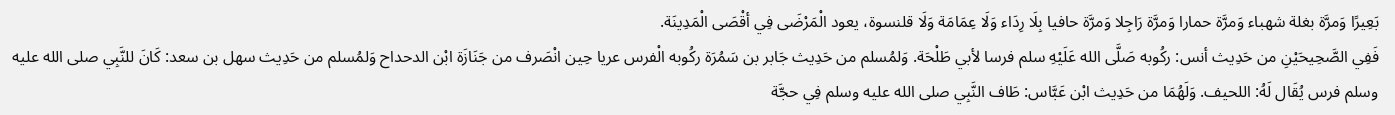بَعِيرًا وَمرَّة بغلة شهباء وَمرَّة حمارا وَمرَّة رَاجِلا وَمرَّة حافيا بِلَا رِدَاء وَلَا عِمَامَة وَلَا قلنسوة، يعود الْمَرْضَى فِي أقْصَى الْمَدِينَة.
فَفِي الصَّحِيحَيْنِ من حَدِيث أنس: ركُوبه صَلَّى الله عَلَيْهِ سلم فرسا لأبي طَلْحَة. وَلمُسلم من حَدِيث جَابر بن سَمُرَة ركُوبه الْفرس عريا حِين انْصَرف من جَنَازَة ابْن الدحداح وَلمُسلم من حَدِيث سهل بن سعد: كَانَ للنَّبِي صلى الله عليه وسلم فرس يُقَال لَهُ: اللحيف. وَلَهُمَا من حَدِيث ابْن عَبَّاس: طَاف النَّبِي صلى الله عليه وسلم فِي حجَّة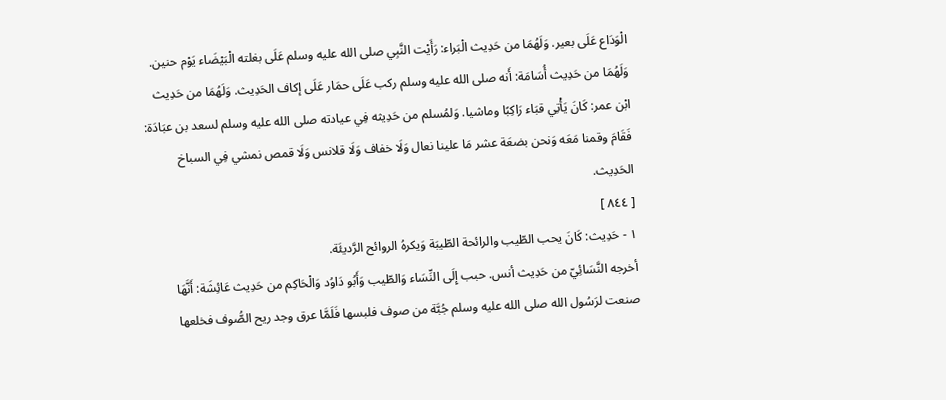الْوَدَاع عَلَى بعير. وَلَهُمَا من حَدِيث الْبَراء: رَأَيْت النَّبِي صلى الله عليه وسلم عَلَى بغلته الْبَيْضَاء يَوْم حنين. وَلَهُمَا من حَدِيث أُسَامَة: أَنه صلى الله عليه وسلم ركب عَلَى حمَار عَلَى إكاف الحَدِيث. وَلَهُمَا من حَدِيث ابْن عمر: كَانَ يَأْتِي قبَاء رَاكِبًا وماشيا. وَلمُسلم من حَدِيثه فِي عيادته صلى الله عليه وسلم لسعد بن عبَادَة: فَقَامَ وقمنا مَعَه وَنحن بضعَة عشر مَا علينا نعال وَلَا خفاف وَلَا قلانس وَلَا قمص نمشي فِي السباخ الحَدِيث.
[ ٨٤٤ ]
١ - حَدِيث: كَانَ يحب الطّيب والرائحة الطّيبَة وَيكرهُ الروائح الرَّديئَة.
أخرجه النَّسَائِيّ من حَدِيث أنس. حبب إِلَى النِّسَاء وَالطّيب وَأَبُو دَاوُد وَالْحَاكِم من حَدِيث عَائِشَة: أَنَّهَا صنعت لرَسُول الله صلى الله عليه وسلم جُبَّة من صوف فلبسها فَلَمَّا عرق وجد ريح الصُّوف فخلعها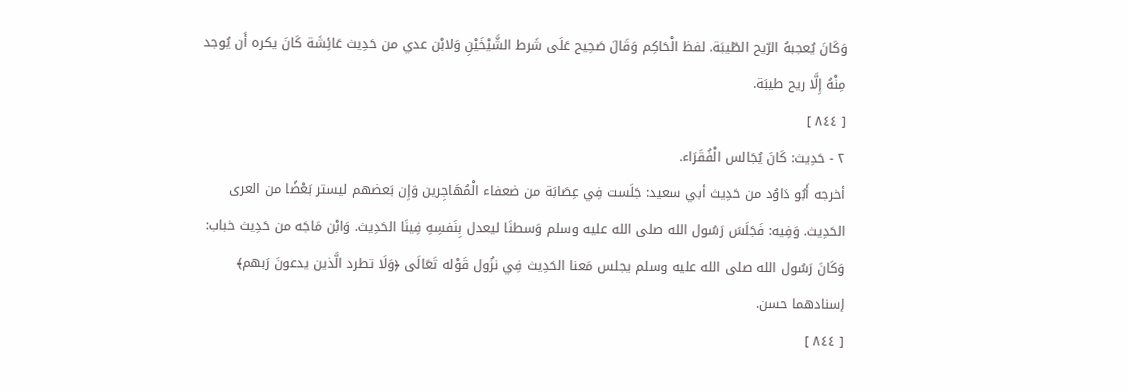وَكَانَ يُعجبهُ الرّيح الطّيبَة. لفظ الْحَاكِم وَقَالَ صَحِيح عَلَى شَرط الشَّيْخَيْنِ وَلابْن عدي من حَدِيث عَائِشَة كَانَ يكره أَن يُوجد مِنْهُ إِلَّا ريح طيبَة.
[ ٨٤٤ ]
٢ - حَدِيث: كَانَ يُجَالس الْفُقَرَاء.
أخرجه أَبُو دَاوُد من حَدِيث أبي سعيد: جَلَست فِي عِصَابَة من ضعفاء الْمُهَاجِرين وَإِن بَعضهم ليستر بَعْضًا من العرى الحَدِيث. وَفِيه: فَجَلَسَ رَسُول الله صلى الله عليه وسلم وَسطنَا ليعدل بِنَفسِهِ فِينَا الحَدِيث. وَابْن مَاجَه من حَدِيث خباب: وَكَانَ رَسُول الله صلى الله عليه وسلم يجلس مَعنا الحَدِيث فِي نزُول قَوْله تَعَالَى ﴿وَلَا تطرد الَّذين يدعونَ رَبهم﴾ إسنادهما حسن.
[ ٨٤٤ ]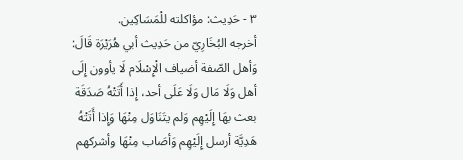٣ - حَدِيث: مؤاكلته للْمَسَاكِين.
أخرجه البُخَارِيّ من حَدِيث أبي هُرَيْرَة قَالَ: وَأهل الصّفة أضياف الْإِسْلَام لَا يأوون إِلَى أهل وَلَا مَال وَلَا عَلَى أحد، إِذا أَتَتْهُ صَدَقَة بعث بهَا إِلَيْهِم وَلم يتَنَاوَل مِنْهَا وَإِذا أَتَتْهُ هَدِيَّة أرسل إِلَيْهِم وَأصَاب مِنْهَا وأشركهم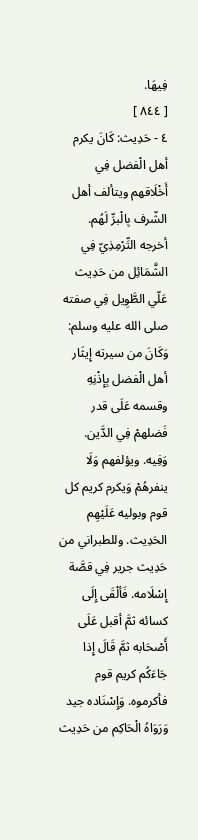فِيهَا.
[ ٨٤٤ ]
٤ - حَدِيث: كَانَ يكرم أهل الْفضل فِي أَخْلَاقهم ويتألف أهل الشّرف بِالْبرِّ لَهُم.
أخرجه التِّرْمِذِيّ فِي الشَّمَائِل من حَدِيث عَلّي الطَّوِيل فِي صفته صلى الله عليه وسلم: وَكَانَ من سيرته إِيثَار أهل الْفضل بِإِذْنِهِ وقسمه عَلَى قدر فَضلهمْ فِي الدَّين. وَفِيه. ويؤلفهم وَلَا ينفرهُمْ وَيكرم كريم كل قوم وبوليه عَلَيْهِم الحَدِيث. وللطبراني من حَدِيث جرير فِي قصَّة إِسْلَامه. فَألْقَى إِلَى كسائه ثمَّ أقبل عَلَى أَصْحَابه ثمَّ قَالَ إِذا جَاءَكُم كريم قوم فأكرموه. وَإِسْنَاده جيد وَرَوَاهُ الْحَاكِم من حَدِيث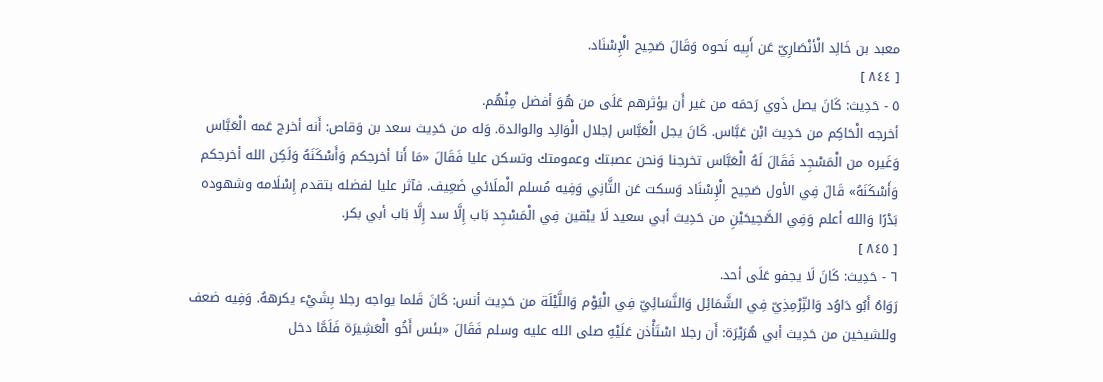معبد بن خَالِد الْأنْصَارِيّ عَن أَبِيه نَحوه وَقَالَ صَحِيح الْإِسْنَاد.
[ ٨٤٤ ]
٥ - حَدِيث: كَانَ يصل ذَوي رَحمَه من غير أَن يؤثرهم عَلَى من هُوَ أفضل مِنْهُم.
أخرجه الْحَاكِم من حَدِيث ابْن عَبَّاس. كَانَ يجل الْعَبَّاس إجلال الْوَالِد والوالدة. وَله من حَدِيث سعد بن وَقاص: أَنه أخرج عَمه الْعَبَّاس وَغَيره من الْمَسْجِد فَقَالَ لَهُ الْعَبَّاس تخرجنا وَنحن عصبتك وعمومتك وتسكن عليا فَقَالَ «مَا أَنا أخرجكم وَأَسْكَنَهُ وَلَكِن الله أخرجكم وَأَسْكَنَهُ» قَالَ فِي الأول صَحِيح الْإِسْنَاد وَسكت عَن الثَّانِي وَفِيه مُسلم الْملَائي ضَعِيف. فآثر عليا لفضله بتقدم إِسْلَامه وشهوده بَدْرًا وَالله أعلم وَفِي الصَّحِيحَيْنِ من حَدِيث أبي سعيد لَا يبْقين فِي الْمَسْجِد بَاب إِلَّا سد إِلَّا بَاب أبي بكر.
[ ٨٤٥ ]
٦ - حَدِيث: كَانَ لَا يجفو عَلَى أحد.
رَوَاهُ أَبُو دَاوُد وَالتِّرْمِذِيّ فِي الشَّمَائِل وَالنَّسَائِيّ فِي الْيَوْم وَاللَّيْلَة من حَدِيث أنس: كَانَ قَلما يواجه رجلا بِشَيْء يكرههُ. وَفِيه ضعف وللشيخين من حَدِيث أبي هُرَيْرَة: أَن رجلا اسْتَأْذن عَلَيْهِ صلى الله عليه وسلم فَقَالَ «بئس أَخُو الْعَشِيرَة فَلَمَّا دخل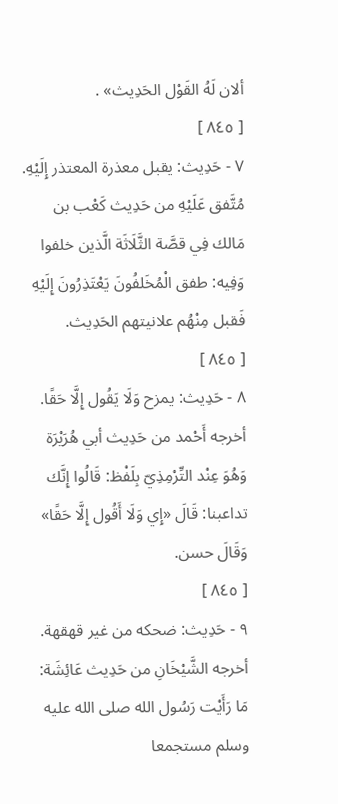ألان لَهُ القَوْل الحَدِيث» .
[ ٨٤٥ ]
٧ - حَدِيث: يقبل معذرة المعتذر إِلَيْهِ.
مُتَّفق عَلَيْهِ من حَدِيث كَعْب بن مَالك فِي قصَّة الثَّلَاثَة الَّذين خلفوا وَفِيه: طفق الْمُخَلفُونَ يَعْتَذِرُونَ إِلَيْهِ فَقبل مِنْهُم علانيتهم الحَدِيث.
[ ٨٤٥ ]
٨ - حَدِيث: يمزح وَلَا يَقُول إِلَّا حَقًا.
أخرجه أَحْمد من حَدِيث أبي هُرَيْرَة وَهُوَ عِنْد التِّرْمِذِيّ بِلَفْظ: قَالُوا إِنَّك تداعبنا: قَالَ «إِي وَلَا أَقُول إِلَّا حَقًا» وَقَالَ حسن.
[ ٨٤٥ ]
٩ - حَدِيث: ضحكه من غير قهقهة.
أخرجه الشَّيْخَانِ من حَدِيث عَائِشَة: مَا رَأَيْت رَسُول الله صلى الله عليه وسلم مستجمعا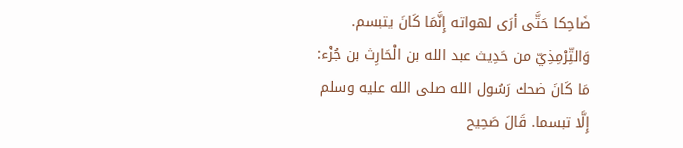ضَاحِكا حَتَّى أرَى لهواته إِنَّمَا كَانَ يتبسم. وَالتِّرْمِذِيّ من حَدِيث عبد الله بن الْحَارِث بن جُزْء: مَا كَانَ ضحك رَسُول الله صلى الله عليه وسلم إِلَّا تبسما. قَالَ صَحِيح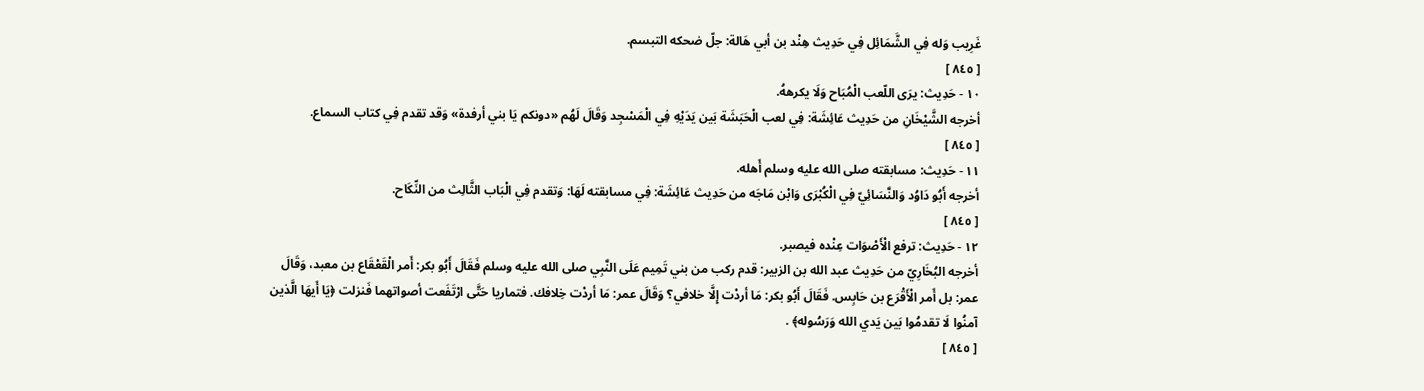غَرِيب وَله فِي الشَّمَائِل فِي حَدِيث هِنْد بن أبي هَالة: جلّ ضحكه التبسم.
[ ٨٤٥ ]
١٠ - حَدِيث: يرَى اللّعب الْمُبَاح وَلَا يكرههُ.
أخرجه الشَّيْخَانِ من حَدِيث عَائِشَة: فِي لعب الْحَبَشَة بَين يَدَيْهِ فِي الْمَسْجِد وَقَالَ لَهُم «دونكم يَا بني أرفدة» وَقد تقدم فِي كتاب السماع.
[ ٨٤٥ ]
١١ - حَدِيث: مسابقته صلى الله عليه وسلم أَهله.
أخرجه أَبُو دَاوُد وَالنَّسَائِيّ فِي الْكُبْرَى وَابْن مَاجَه من حَدِيث عَائِشَة: فِي مسابقته لَهَا: وَتقدم فِي الْبَاب الثَّالِث من النِّكَاح.
[ ٨٤٥ ]
١٢ - حَدِيث: ترفع الْأَصْوَات عِنْده فيصبر.
أخرجه البُخَارِيّ من حَدِيث عبد الله بن الزبير: قدم ركب من بني تَمِيم عَلَى النَّبِي صلى الله عليه وسلم فَقَالَ أَبُو بكر: أَمر الْقَعْقَاع بن معبد، وَقَالَ عمر: بل أَمر الْأَقْرَع بن حَابِس. فَقَالَ أَبُو بكر: مَا أردْت إِلَّا خلافي؟ وَقَالَ عمر: مَا أردْت خِلافك. فتماريا حَتَّى ارْتَفَعت أصواتهما فَنزلت ﴿يَا أَيهَا الَّذين آمنُوا لَا تقدمُوا بَين يَدي الله وَرَسُوله﴾ .
[ ٨٤٥ ]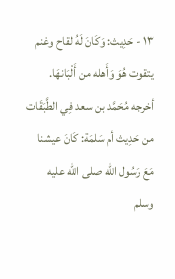١٣ - حَدِيث: وَكَانَ لَهُ لقاح وغنم يتقوت هُوَ وَأَهله من أَلْبَانهَا.
أخرجه مُحَمَّد بن سعد فِي الطَّبَقَات من حَدِيث أم سَلمَة: كَانَ عيشنا مَعَ رَسُول الله صلى الله عليه وسلم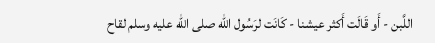اللَّبن - أَو قَالَت أَكثر عيشنا - كَانَت لرَسُول الله صلى الله عليه وسلم لقاح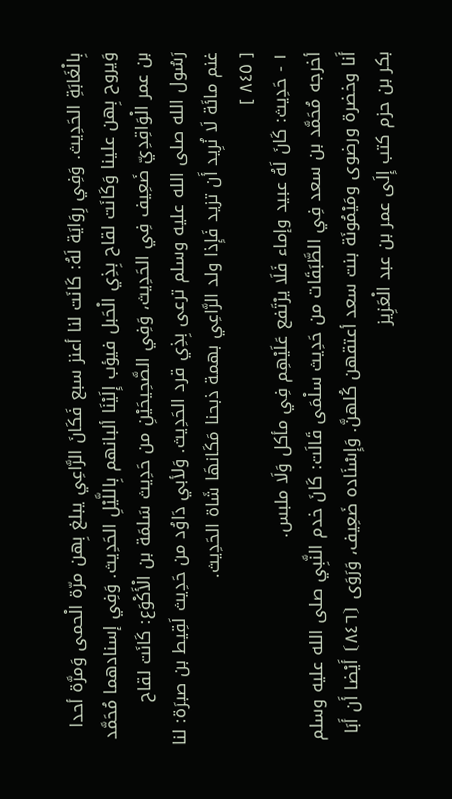بِالْغَابَةِ الحَدِيث. وَفِي رِوَايَة لَهُ: كَانَت لنا أعنز سبع فَكَانَ الرَّاعِي يبلغ بِهن مرّة الْحمى وَمرَّة أحدا وَيروح بِهن علينا وَكَانَت لقاح بِذِي الْحَبل فيؤب إِلَيْنَا ألبانهم بِاللَّيْلِ الحَدِيث. وَفِي إسنادهما مُحَمَّد بن عمر الْوَاقِدِيّ ضَعِيف فِي الحَدِيث، وَفِي الصَّحِيحَيْنِ من حَدِيث سَلمَة بن الْأَكْوَع: كَانَت لقاح رَسُول الله صلى الله عليه وسلم ترعى بِذِي قرد الحَدِيث. وَلأبي دَاوُد من حَدِيث لَقِيط بن صبرَة: لنا غنم مائَة لَا نُرِيد أَن تزيد فَإِذا ولد الرَّاعِي بهمة ذبحنا مَكَانهَا شَاة الحَدِيث.
[ ٨٤٥ ]
١ - حَدِيث: كَانَ لَهُ عبيد وإماء فَلَا يرْتَفع عَلَيْهِم فِي مأكل وَلَا ملبس.
أخرجه مُحَمَّد بن سعد فِي الطَّبَقَات من حَدِيث سلْمَى قَالَت: كَانَ خدم النَّبِي صلى الله عليه وسلم أَنا وخضرة ورضوى ومَيْمُونَة بنت سعد أعتقهن كُلهنَّ. وَإِسْنَاده ضَعِيف، وَرَوَى ⦗٨٤٦⦘ أَيْضا أَن أَبَا بكر بن حزم كتب إِلَى عمر بن عبد الْعَزِيز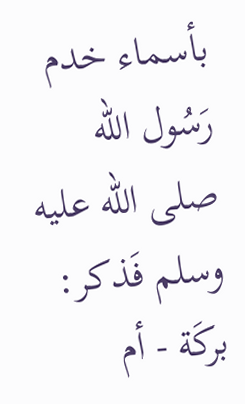بأسماء خدم رَسُول الله صلى الله عليه وسلم فَذكر: بركَة - أم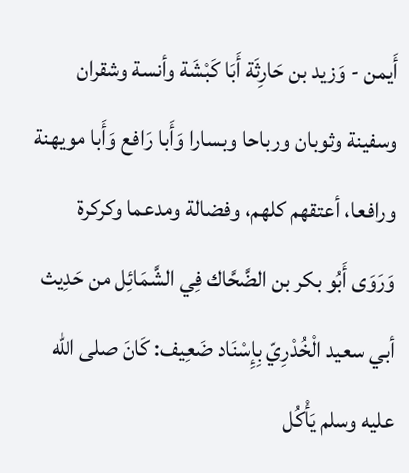أَيمن - وَزيد بن حَارِثَة أَبَا كَبْشَة وأنسة وشقران وسفينة وثوبان ورباحا وبسارا وَأَبا رَافع وَأَبا مويهنة ورافعا، أعتقهم كلهم، وفضالة ومدعما وكركرة وَرَوَى أَبُو بكر بن الضَّحَّاك فِي الشَّمَائِل من حَدِيث أبي سعيد الْخُدْرِيّ بِإِسْنَاد ضَعِيف: كَانَ صلى الله عليه وسلم يَأْكُل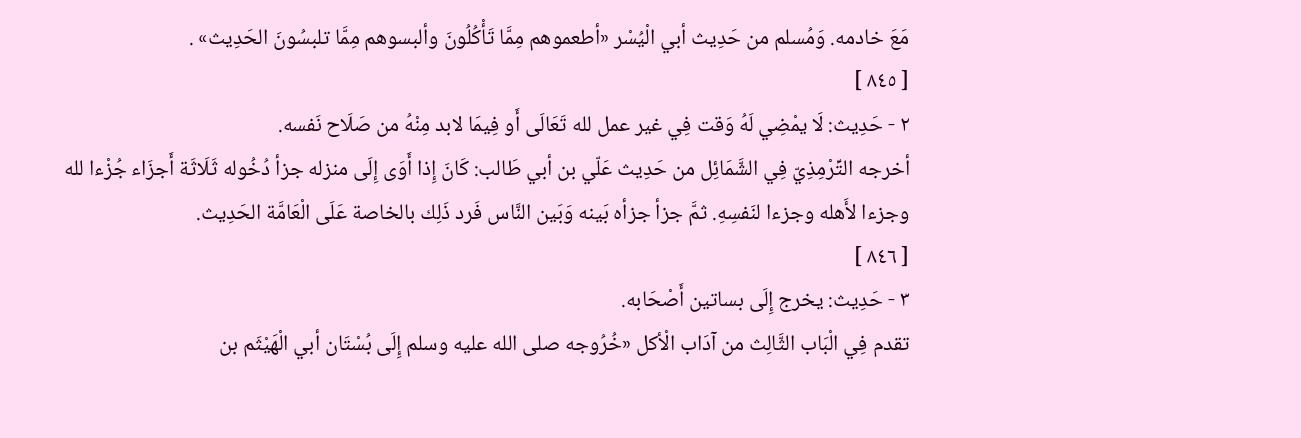مَعَ خادمه. وَمُسلم من حَدِيث أبي الْيُسْر «أطعموهم مِمَّا تَأْكُلُونَ وألبسوهم مِمَّا تلبسُونَ الحَدِيث» .
[ ٨٤٥ ]
٢ - حَدِيث: لَا يمْضِي لَهُ وَقت فِي غير عمل لله تَعَالَى أَو فِيمَا لابد مِنْهُ من صَلَاح نَفسه.
أخرجه التِّرْمِذِيّ فِي الشَّمَائِل من حَدِيث عَلّي بن أبي طَالب: كَانَ إِذا أَوَى إِلَى منزله جزأ دُخُوله ثَلَاثَة أَجزَاء جُزْءا لله وجزءا لأَهله وجزءا لنَفسِهِ. ثمَّ جزأ جزأه بَينه وَبَين النَّاس فَرد ذَلِك بالخاصة عَلَى الْعَامَّة الحَدِيث.
[ ٨٤٦ ]
٣ - حَدِيث: يخرج إِلَى بساتين أَصْحَابه.
تقدم فِي الْبَاب الثَّالِث من آدَاب الْأكل «خُرُوجه صلى الله عليه وسلم إِلَى بُسْتَان أبي الْهَيْثَم بن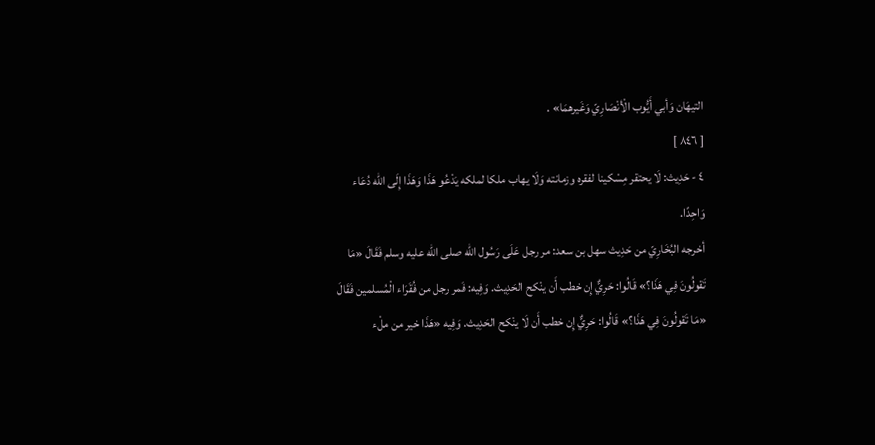التيهَان وَأبي أَيُّوب الْأنْصَارِيّ وَغَيرهمَا» .
[ ٨٤٦ ]
٤ - حَدِيث: لَا يحتقر مِسْكينا لفقره وزمانته وَلَا يهاب ملكا لملكه يَدْعُو هَذَا وَهَذَا إِلَى الله دُعَاء وَاحِدًا.
أخرجه البُخَارِيّ من حَدِيث سهل بن سعد: مر رجل عَلَى رَسُول الله صلى الله عليه وسلم فَقَالَ «مَا تَقولُونَ فِي هَذَا؟» قَالُوا: حَرِيٌّ إِن خطب أَن ينْكح الحَدِيث. وَفِيه: فَمر رجل من فُقَرَاء الْمُسلمين فَقَالَ «مَا تَقولُونَ فِي هَذَا؟» قَالُوا: حَرِيٌّ إِن خطب أَن لَا ينْكح الحَدِيث. وَفِيه «هَذَا خير من ملْء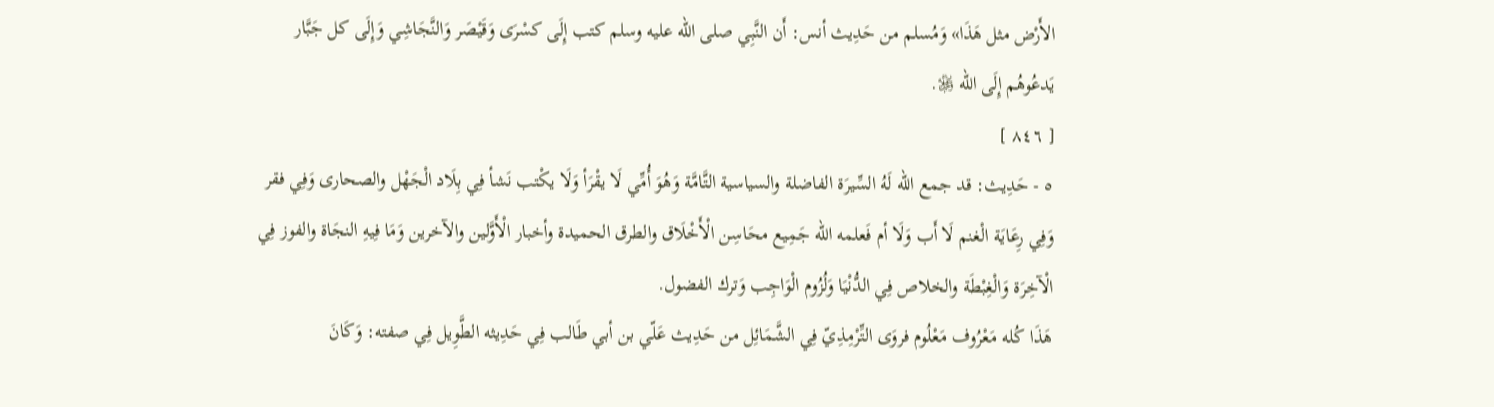الأَرْض مثل هَذَا» وَمُسلم من حَدِيث أنس: أَن النَّبِي صلى الله عليه وسلم كتب إِلَى كسْرَى وَقَيْصَر وَالنَّجَاشِي وَإِلَى كل جَبَّار يَدعُوهُم إِلَى الله ﷿.
[ ٨٤٦ ]
٥ - حَدِيث: قد جمع الله لَهُ السِّيرَة الفاضلة والسياسية التَّامَّة وَهُوَ أُمِّي لَا يقْرَأ وَلَا يكْتب نَشأ فِي بِلَاد الْجَهْل والصحارى وَفِي فقر وَفِي رِعَايَة الْغنم لَا أَب وَلَا أم فَعلمه الله جَمِيع محَاسِن الْأَخْلَاق والطرق الحميدة وأخبار الْأَوَّلين والآخرين وَمَا فِيهِ النجَاة والفوز فِي الْآخِرَة وَالْغِبْطَة والخلاص فِي الدُّنْيَا وَلُزُوم الْوَاجِب وَترك الفضول.
هَذَا كُله مَعْرُوف مَعْلُوم فروَى التِّرْمِذِيّ فِي الشَّمَائِل من حَدِيث عَلّي بن أبي طَالب فِي حَدِيثه الطَّوِيل فِي صفته: وَكَانَ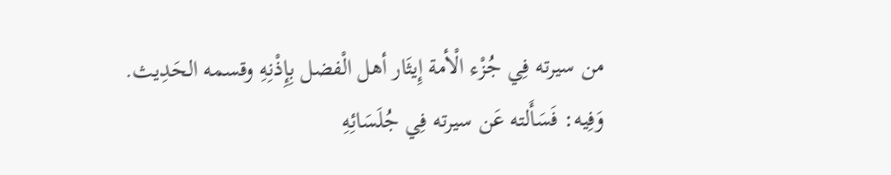من سيرته فِي جُزْء الْأمة إِيثَار أهل الْفضل بِإِذْنِهِ وقسمه الحَدِيث. وَفِيه: فَسَأَلته عَن سيرته فِي جُلَسَائِهِ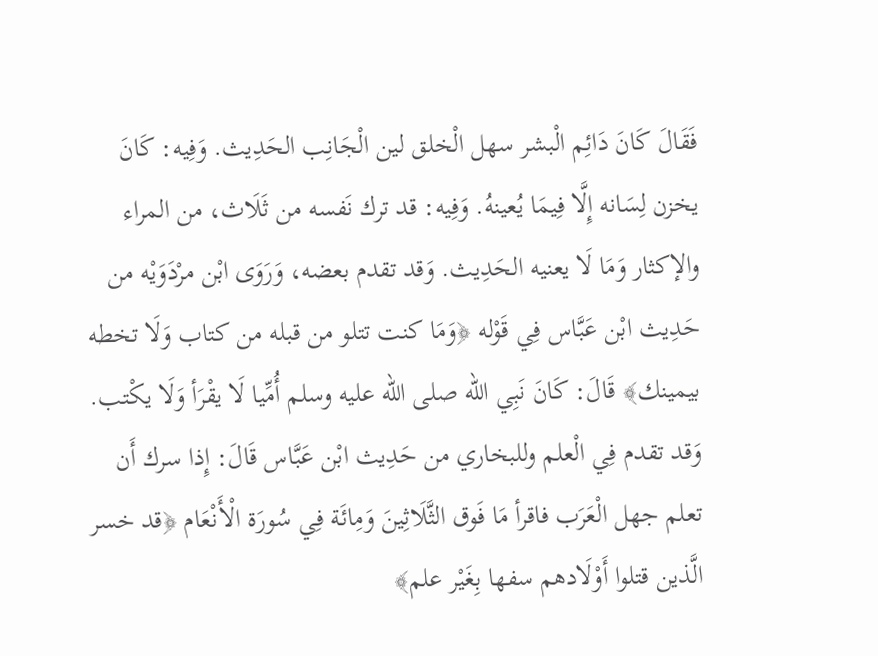فَقَالَ كَانَ دَائِم الْبشر سهل الْخلق لين الْجَانِب الحَدِيث. وَفِيه: كَانَ يخزن لِسَانه إِلَّا فِيمَا يُعينهُ. وَفِيه: قد ترك نَفسه من ثَلَاث، من المراء والإكثار وَمَا لَا يعنيه الحَدِيث. وَقد تقدم بعضه، وَرَوَى ابْن مرْدَوَيْه من حَدِيث ابْن عَبَّاس فِي قَوْله ﴿وَمَا كنت تتلو من قبله من كتاب وَلَا تخطه بيمينك﴾ قَالَ: كَانَ نَبِي الله صلى الله عليه وسلم أُمِّيا لَا يقْرَأ وَلَا يكْتب. وَقد تقدم فِي الْعلم وللبخاري من حَدِيث ابْن عَبَّاس قَالَ: إِذا سرك أَن تعلم جهل الْعَرَب فاقرأ مَا فَوق الثَّلَاثِينَ وَمِائَة فِي سُورَة الْأَنْعَام ﴿قد خسر الَّذين قتلوا أَوْلَادهم سفها بِغَيْر علم﴾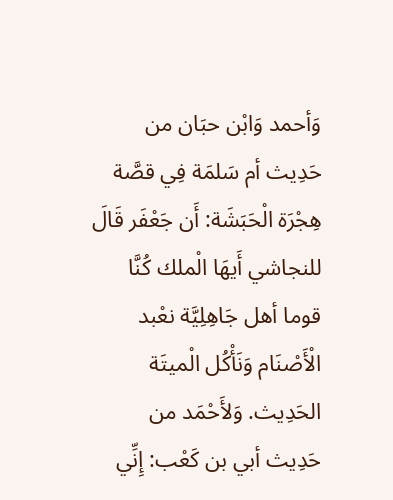وَأحمد وَابْن حبَان من حَدِيث أم سَلمَة فِي قصَّة هِجْرَة الْحَبَشَة: أَن جَعْفَر قَالَ للنجاشي أَيهَا الْملك كُنَّا قوما أهل جَاهِلِيَّة نعْبد الْأَصْنَام وَنَأْكُل الْميتَة الحَدِيث. وَلأَحْمَد من حَدِيث أبي بن كَعْب: إِنِّي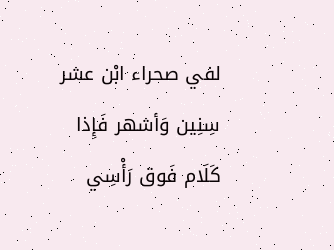لفي صحراء ابْن عشر سِنِين وَأشهر فَإِذا كَلَام فَوق رَأْسِي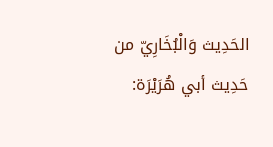الحَدِيث وَالْبُخَارِيّ من حَدِيث أبي هُرَيْرَة: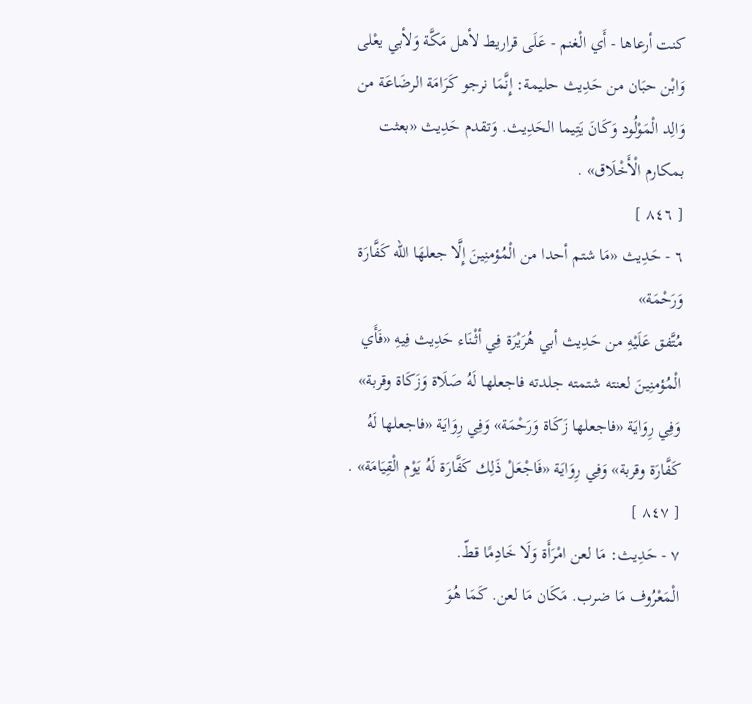كنت أرعاها - أَي الْغنم - عَلَى قراريط لأهل مَكَّة وَلأبي يعْلى وَابْن حبَان من حَدِيث حليمة: إِنَّمَا نرجو كَرَامَة الرضَاعَة من وَالِد الْمَوْلُود وَكَانَ يَتِيما الحَدِيث. وَتقدم حَدِيث «بعثت بمكارم الْأَخْلَاق» .
[ ٨٤٦ ]
٦ - حَدِيث «مَا شتم أحدا من الْمُؤمنِينَ إِلَّا جعلهَا الله كَفَّارَة وَرَحْمَة»
مُتَّفق عَلَيْهِ من حَدِيث أبي هُرَيْرَة فِي أثْنَاء حَدِيث فِيهِ «فَأَي الْمُؤمنِينَ لعنته شتمته جلدته فاجعلها لَهُ صَلَاة وَزَكَاة وقربة» وَفِي رِوَايَة «فاجعلها زَكَاة وَرَحْمَة» وَفِي رِوَايَة «فاجعلها لَهُ كَفَّارَة وقربة» وَفِي رِوَايَة «فَاجْعَلْ ذَلِك كَفَّارَة لَهُ يَوْم الْقِيَامَة» .
[ ٨٤٧ ]
٧ - حَدِيث: مَا لعن امْرَأَة وَلَا خَادِمًا قطّ.
الْمَعْرُوف مَا ضرب. مَكَان مَا لعن. كَمَا هُوَ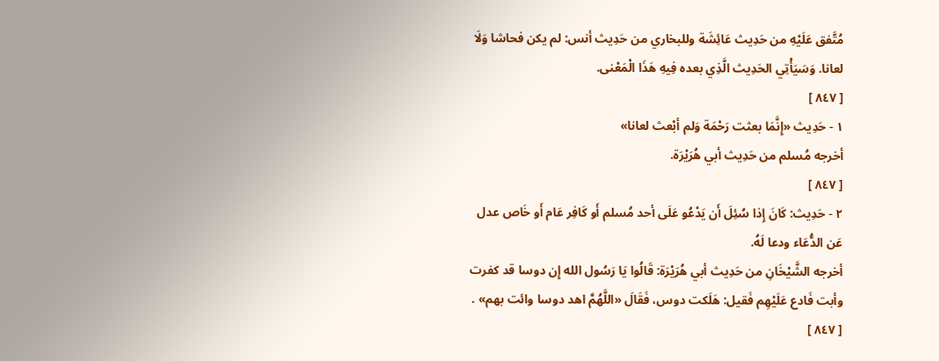مُتَّفق عَلَيْهِ من حَدِيث عَائِشَة وللبخاري من حَدِيث أنس: لم يكن فحاشا وَلَا لعانا. وَسَيَأْتِي الحَدِيث الَّذِي بعده فِيهِ هَذَا الْمَعْنى.
[ ٨٤٧ ]
١ - حَدِيث «إِنَّمَا بعثت رَحْمَة وَلم أبْعث لعانا»
أخرجه مُسلم من حَدِيث أبي هُرَيْرَة.
[ ٨٤٧ ]
٢ - حَدِيث: كَانَ إِذا سُئِلَ أَن يَدْعُو عَلَى أحد مُسلم أَو كَافِر عَام أَو خَاص عدل عَن الدُّعَاء ودعا لَهُ.
أخرجه الشَّيْخَانِ من حَدِيث أبي هُرَيْرَة: قَالُوا يَا رَسُول الله إِن دوسا قد كفرت وأبت فَادع عَلَيْهِم فَقيل: هَلَكت دوس، فَقَالَ «اللَّهُمَّ اهد دوسا وائت بهم» .
[ ٨٤٧ ]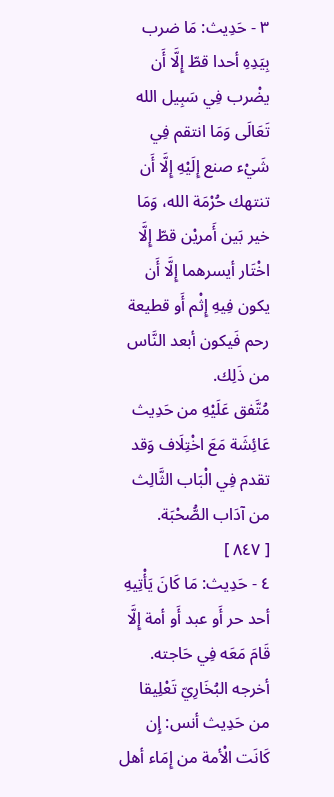٣ - حَدِيث: مَا ضرب بِيَدِهِ أحدا قطّ إِلَّا أَن يضْرب فِي سَبِيل الله تَعَالَى وَمَا انتقم فِي شَيْء صنع إِلَيْهِ إِلَّا أَن تنتهك حُرْمَة الله، وَمَا خير بَين أَمريْن قطّ إِلَّا اخْتَار أيسرهما إِلَّا أَن يكون فِيهِ إِثْم أَو قطيعة رحم فَيكون أبعد النَّاس من ذَلِك.
مُتَّفق عَلَيْهِ من حَدِيث عَائِشَة مَعَ اخْتِلَاف وَقد تقدم فِي الْبَاب الثَّالِث من آدَاب الصُّحْبَة.
[ ٨٤٧ ]
٤ - حَدِيث: مَا كَانَ يَأْتِيهِ أحد حر أَو عبد أَو أمة إِلَّا قَامَ مَعَه فِي حَاجته.
أخرجه البُخَارِيّ تَعْلِيقا من حَدِيث أنس: إِن كَانَت الْأمة من إِمَاء أهل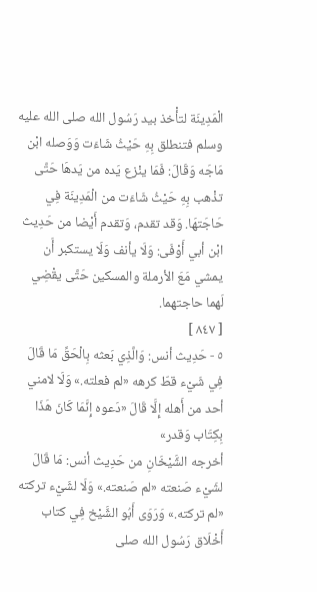الْمَدِينَة لتأْخذ بيد رَسُول الله صلى الله عليه وسلم فتنطلق بِهِ حَيْثُ شَاءَت وَوَصله ابْن مَاجَه وَقَالَ: فَمَا ينْزع يَده من يَدهَا حَتَّى تذْهب بِهِ حَيْثُ شَاءَت من الْمَدِينَة فِي حَاجَتهَا. وَقد تقدم، وَتقدم أَيْضا من حَدِيث ابْن أبي أَوْفَى: وَلَا يأنف وَلَا يستكبر أَن يمشي مَعَ الأرملة والمسكين حَتَّى يقْضِي لَهما حاجتهما.
[ ٨٤٧ ]
٥ - حَدِيث أنس: وَالَّذِي بَعثه بِالْحَقِّ مَا قَالَ فِي شَيْء قطّ كرهه «لم فعلته.» وَلَا لامني أحد من أَهله إِلَّا قَالَ «دَعوه إِنَّمَا كَانَ هَذَا بِكِتَاب وَقدر»
أخرجه الشَّيْخَانِ من حَدِيث أنس: مَا قَالَ لشَيْء صَنعته «لم صَنعته.» وَلَا لشَيْء تركته «لم تركته.» وَرَوَى أَبُو الشَّيْخ فِي كتاب أَخْلَاق رَسُول الله صلى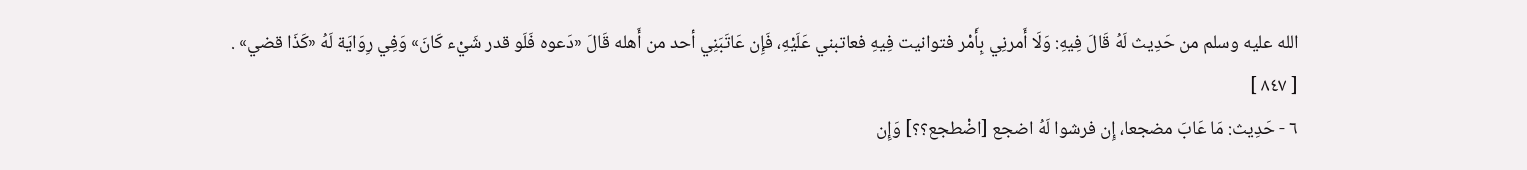الله عليه وسلم من حَدِيث لَهُ قَالَ فِيهِ: وَلَا أَمرنِي بِأَمْر فتوانيت فِيهِ فعاتبني عَلَيْهِ، فَإِن عَاتَبَنِي أحد من أَهله قَالَ «دَعوه فَلَو قدر شَيْء كَانَ» وَفِي رِوَايَة لَهُ «كَذَا قضي» .
[ ٨٤٧ ]
٦ - حَدِيث: مَا عَابَ مضجعا، إِن فرشوا لَهُ اضجع [اضْطجع؟؟] وَإِن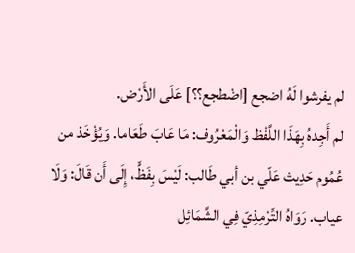لم يفرشوا لَهُ اضجع [اضْطجع؟؟] عَلَى الأَرْض.
لم أَجِدهُ بِهَذَا اللَّفْظ وَالْمَعْرُوف: مَا عَابَ طَعَاما. وَيُؤْخَذ من عُمُوم حَدِيث عَلّي بن أبي طَالب: لَيْسَ بِفَظٍّ، إِلَى أَن قَالَ: وَلَا عياب. رَوَاهُ التِّرْمِذِيّ فِي الشَّمَائِل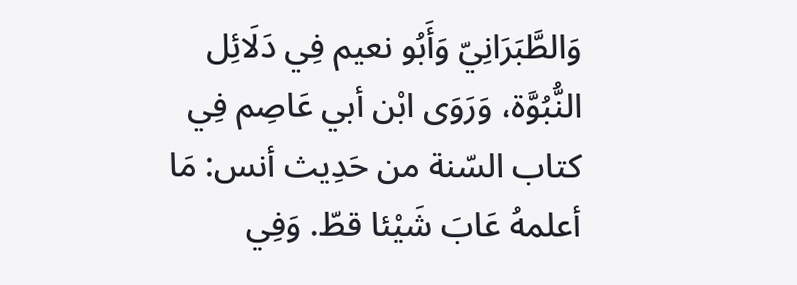وَالطَّبَرَانِيّ وَأَبُو نعيم فِي دَلَائِل النُّبُوَّة، وَرَوَى ابْن أبي عَاصِم فِي كتاب السّنة من حَدِيث أنس: مَا أعلمهُ عَابَ شَيْئا قطّ. وَفِي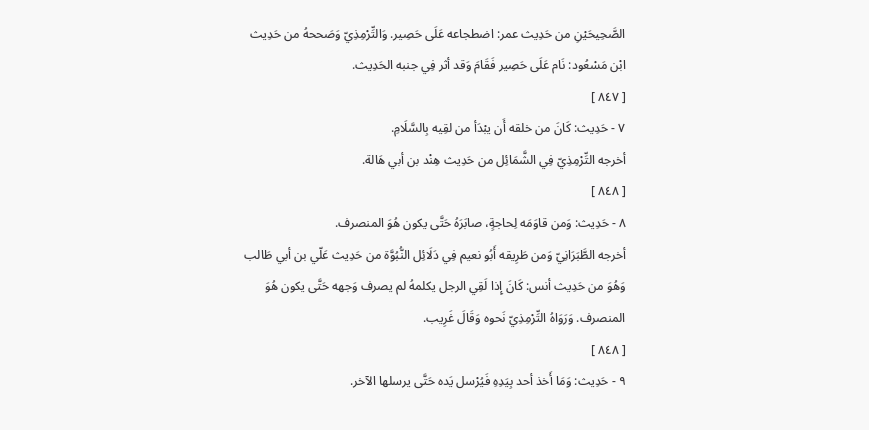الصَّحِيحَيْنِ من حَدِيث عمر: اضطجاعه عَلَى حَصِير. وَالتِّرْمِذِيّ وَصَححهُ من حَدِيث ابْن مَسْعُود: نَام عَلَى حَصِير فَقَامَ وَقد أثر فِي جنبه الحَدِيث.
[ ٨٤٧ ]
٧ - حَدِيث: كَانَ من خلقه أَن يبْدَأ من لقِيه بِالسَّلَامِ.
أخرجه التِّرْمِذِيّ فِي الشَّمَائِل من حَدِيث هِنْد بن أبي هَالة.
[ ٨٤٨ ]
٨ - حَدِيث: وَمن قاوَمَه لِحاجةٍ، صابَرَهُ حَتَّى يكون هُوَ المنصرف.
أخرجه الطَّبَرَانِيّ وَمن طَرِيقه أَبُو نعيم فِي دَلَائِل النُّبُوَّة من حَدِيث عَلّي بن أبي طَالب وَهُوَ من حَدِيث أنس: كَانَ إِذا لَقِي الرجل يكلمهُ لم يصرف وَجهه حَتَّى يكون هُوَ المنصرف. وَرَوَاهُ التِّرْمِذِيّ نَحوه وَقَالَ غَرِيب.
[ ٨٤٨ ]
٩ - حَدِيث: وَمَا أَخذ أحد بِيَدِهِ فَيُرْسل يَده حَتَّى يرسلها الآخر.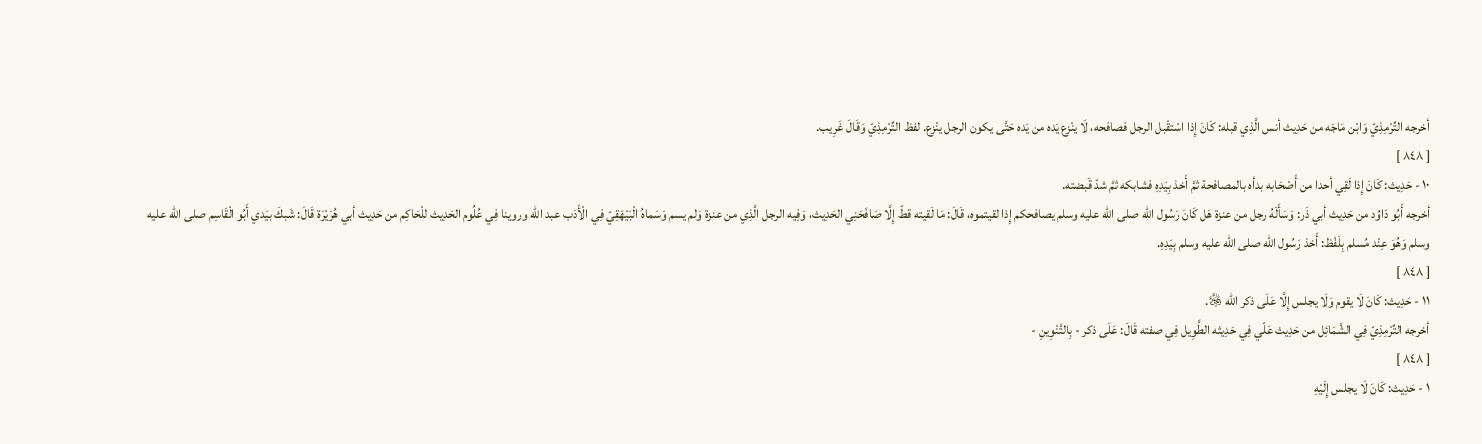أخرجه التِّرْمِذِيّ وَابْن مَاجَه من حَدِيث أنس الَّذِي قبله: كَانَ إِذا اسْتقْبل الرجل فصافحه، لَا ينْزع يَده من يَده حَتَّى يكون الرجل ينْزع. لفظ التِّرْمِذِيّ وَقَالَ غَرِيب.
[ ٨٤٨ ]
١٠ - حَدِيث: كَانَ إِذا لَقِي أحدا من أَصْحَابه بدأه بالمصافحة ثمَّ أَخذ بِيَدِهِ فشابكه ثمَّ شدّ قَبضته.
أخرجه أَبُو دَاوُد من حَدِيث أبي ذَر: وَسَأَلَهُ رجل من عنزة هَل كَانَ رَسُول الله صلى الله عليه وسلم يصافحكم إِذا لقيتموه، قَالَ: مَا لَقيته قطّ إِلَّا صَافَحَنِي الحَدِيث، وَفِيه الرجل الَّذِي من عنزة وَلم يسم وَسَماهُ الْبَيْهَقِيّ فِي الْأَدَب عبد الله وروينا فِي عُلُوم الحَدِيث للْحَاكِم من حَدِيث أبي هُرَيْرَة قَالَ: شَبكَ بيَدي أَبُو الْقَاسِم صلى الله عليه وسلم وَهُوَ عِنْد مُسلم بِلَفْظ: أَخذ رَسُول الله صلى الله عليه وسلم بِيَدِهِ.
[ ٨٤٨ ]
١١ - حَدِيث: كَانَ لَا يقوم وَلَا يجلس إِلَّا عَلَى ذكر الله ﷿.
أخرجه التِّرْمِذِيّ فِي الشَّمَائِل من حَدِيث عَلّي فِي حَدِيثه الطَّوِيل فِي صفته قَالَ: عَلَى ذكر - بِالتَّنْوِينِ -
[ ٨٤٨ ]
١ - حَدِيث: كَانَ لَا يجلس إِلَيْهِ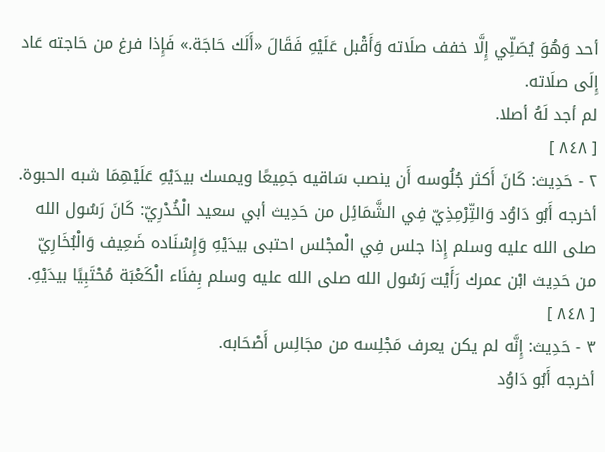أحد وَهُوَ يُصَلِّي إِلَّا خفف صلَاته وَأَقْبل عَلَيْهِ فَقَالَ «أَلَك حَاجَة.» فَإِذا فرغ من حَاجته عَاد إِلَى صلَاته.
لم أجد لَهُ أصلا.
[ ٨٤٨ ]
٢ - حَدِيث: كَانَ أَكثر جُلُوسه أَن ينصب سَاقيه جَمِيعًا ويمسك بيدَيْهِ عَلَيْهِمَا شبه الحبوة.
أخرجه أَبُو دَاوُد وَالتِّرْمِذِيّ فِي الشَّمَائِل من حَدِيث أبي سعيد الْخُدْرِيّ: كَانَ رَسُول الله صلى الله عليه وسلم إِذا جلس فِي الْمجْلس احتبى بيدَيْهِ وَإِسْنَاده ضَعِيف وَالْبُخَارِيّ من حَدِيث ابْن عمرك رَأَيْت رَسُول الله صلى الله عليه وسلم بِفنَاء الْكَعْبَة مُحْتَبِيًا بيدَيْهِ.
[ ٨٤٨ ]
٣ - حَدِيث: إِنَّه لم يكن يعرف مَجْلِسه من مجَالِس أَصْحَابه.
أخرجه أَبُو دَاوُد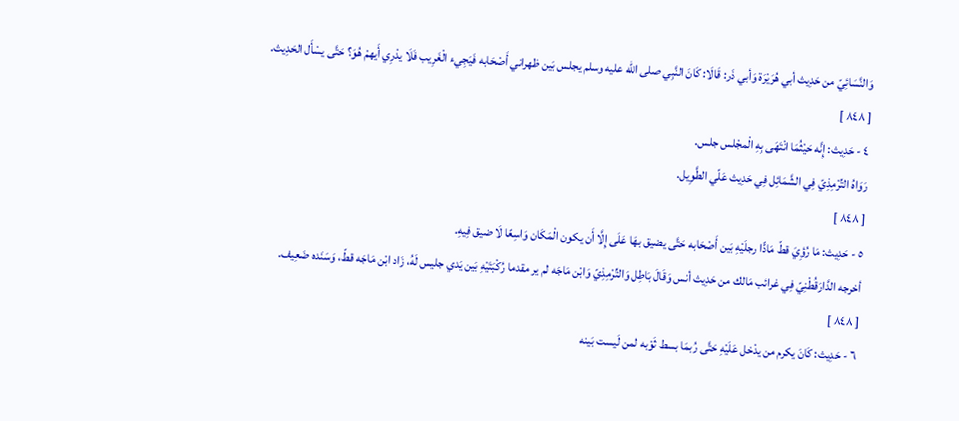وَالنَّسَائِيّ من حَدِيث أبي هُرَيْرَة وَأبي ذَر: قَالَا: كَانَ النَّبِي صلى الله عليه وسلم يجلس بَين ظهراني أَصْحَابه فَيَجِيء الْغَرِيب فَلَا يدْرِي أَيهمْ هُوَ؟ حَتَّى يسْأَل الحَدِيث.
[ ٨٤٨ ]
٤ - حَدِيث: إِنَّه حَيْثُمَا انْتَهَى بِهِ الْمجْلس جلس.
رَوَاهُ التِّرْمِذِيّ فِي الشَّمَائِل فِي حَدِيث عَلّي الطَّوِيل.
[ ٨٤٨ ]
٥ - حَدِيث: مَا رُؤِيَ قطّ مَادًّا رجلَيْهِ بَين أَصْحَابه حَتَّى يضيق بهَا عَلَى إِلَّا أَن يكون الْمَكَان وَاسِعًا لَا ضيق فِيهِ.
أخرجه الدَّارَقُطْنِيّ فِي غرائب مَالك من حَدِيث أنس وَقَالَ بَاطِل وَالتِّرْمِذِيّ وَابْن مَاجَه لم ير مقدما رُكْبَتَيْهِ بَين يَدي جليس لَهُ، زَاد ابْن مَاجَه قطّ، وَسَنَده ضَعِيف.
[ ٨٤٨ ]
٦ - حَدِيث: كَانَ يكرم من يدْخل عَلَيْهِ حَتَّى رُبمَا بسط ثَوْبه لمن لَيست بَينه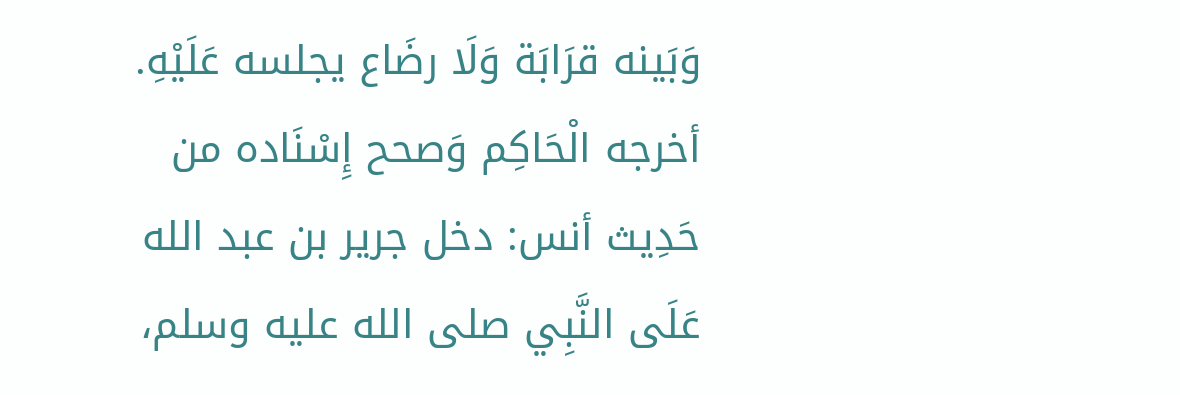وَبَينه قرَابَة وَلَا رضَاع يجلسه عَلَيْهِ.
أخرجه الْحَاكِم وَصحح إِسْنَاده من حَدِيث أنس: دخل جرير بن عبد الله عَلَى النَّبِي صلى الله عليه وسلم،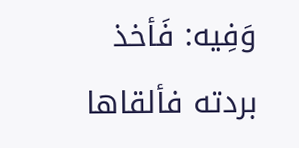وَفِيه: فَأخذ بردته فألقاها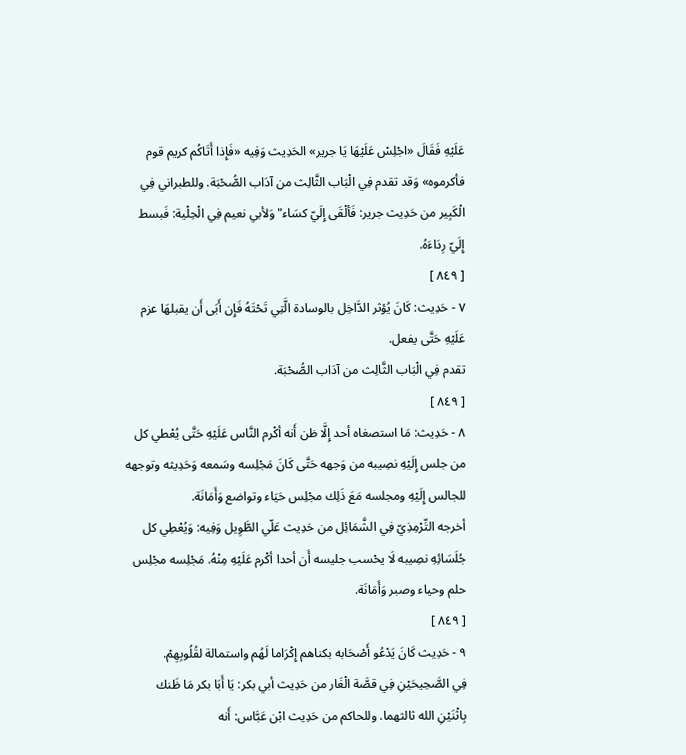عَلَيْهِ فَقَالَ «اجْلِسْ عَلَيْهَا يَا جرير» الحَدِيث وَفِيه «فَإِذا أَتَاكُم كريم قوم فأكرموه» وَقد تقدم فِي الْبَاب الثَّالِث من آدَاب الصُّحْبَة. وللطبراني فِي الْكَبِير من حَدِيث جرير: فَألْقَى إِلَيّ كسَاء" وَلأبي نعيم فِي الْحِلْية: فَبسط إِلَيّ رِدَاءَهُ.
[ ٨٤٩ ]
٧ - حَدِيث: كَانَ يُؤثر الدَّاخِل بالوسادة الَّتِي تَحْتَهُ فَإِن أَبَى أَن يقبلهَا عزم عَلَيْهِ حَتَّى يفعل.
تقدم فِي الْبَاب الثَّالِث من آدَاب الصُّحْبَة.
[ ٨٤٩ ]
٨ - حَدِيث: مَا استصغاه أحد إِلَّا ظن أَنه أكْرم النَّاس عَلَيْهِ حَتَّى يُعْطي كل من جلس إِلَيْهِ نصِيبه من وَجهه حَتَّى كَانَ مَجْلِسه وسَمعه وَحَدِيثه وتوجهه للجالس إِلَيْهِ ومجلسه مَعَ ذَلِك مجْلِس حَيَاء وتواضع وَأَمَانَة.
أخرجه التِّرْمِذِيّ فِي الشَّمَائِل من حَدِيث عَلّي الطَّوِيل وَفِيه: وَيُعْطِي كل جُلَسَائِهِ نصِيبه لَا يحْسب جليسه أَن أحدا أكْرم عَلَيْهِ مِنْهُ. مَجْلِسه مجْلِس حلم وحياء وصبر وَأَمَانَة.
[ ٨٤٩ ]
٩ - حَدِيث كَانَ يَدْعُو أَصْحَابه بكناهم إِكْرَاما لَهُم واستمالة لقُلُوبِهِمْ.
فِي الصَّحِيحَيْنِ فِي قصَّة الْغَار من حَدِيث أبي بكر: يَا أَبَا بكر مَا ظَنك بِاثْنَيْنِ الله ثالثهما. وللحاكم من حَدِيث ابْن عَبَّاس: أَنه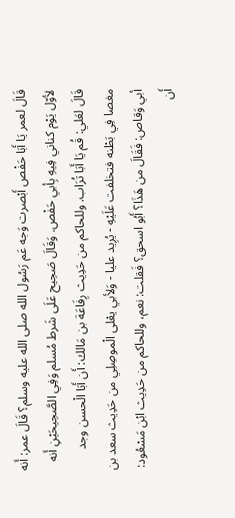قَالَ لعمر يَا أَبَا حَفْص أَبْصرت وَجه عَم رَسُول الله صلى الله عليه وسلم؟ قَالَ عمر: أَنه لأوّل يَوْم كناني فِيهِ بِأبي حَفْص. وَقَالَ صَحِيح عَلَى شَرط مُسلم وَفِي الصَّحِيحَيْنِ أَنه قَالَ لعَلي: قُم يَا أَبَا تُرَاب. وللحاكم من حَدِيث رِفَاعَة بن مَالك: أَن أَبَا الْحسن وجد مغصا فِي بَطْنه فتخلفت عَلَيْهِ - يُرِيد عليا - وَلأبي يعْلى الْموصِلِي من حَدِيث سعد بن أبي وَقاص: فَقَالَ من هَذَا؟ أَبُو اسحق؟ فَقلت: نعم، وللحاكم من حَدِيث ابْن مَسْعُود: أَن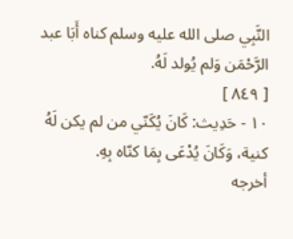النَّبِي صلى الله عليه وسلم كناه أَبَا عبد الرَّحْمَن وَلم يُولد لَهُ.
[ ٨٤٩ ]
١٠ - حَدِيث: كَانَ يُكَنّي من لم يكن لَهُ كنية، وَكَانَ يُدْعَى بِمَا كنّاه بِهِ.
أخرجه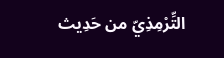التِّرْمِذِيّ من حَدِيث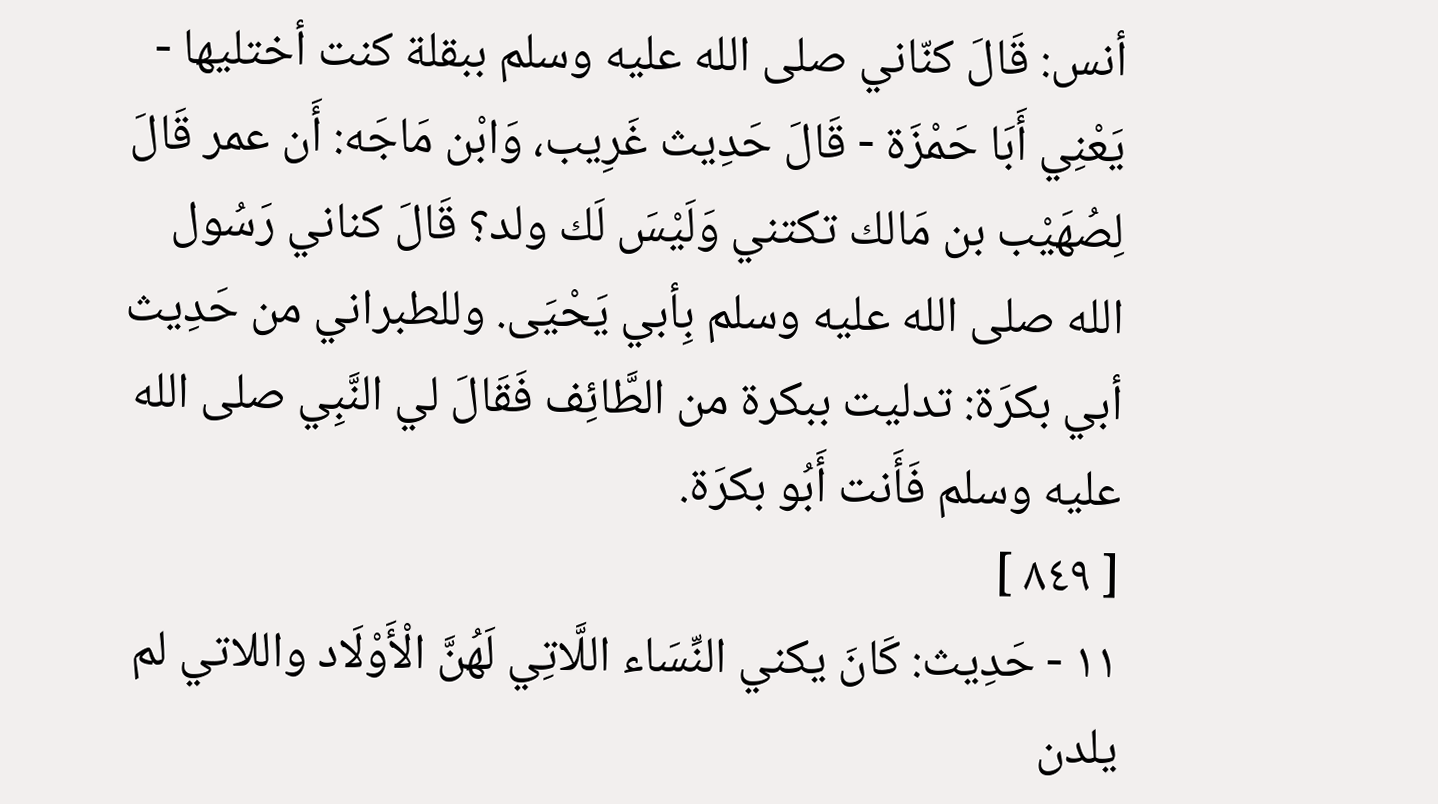أنس: قَالَ كنّاني صلى الله عليه وسلم ببقلة كنت أختليها - يَعْنِي أَبَا حَمْزَة - قَالَ حَدِيث غَرِيب، وَابْن مَاجَه: أَن عمر قَالَ لِصُهَيْب بن مَالك تكتني وَلَيْسَ لَك ولد؟ قَالَ كناني رَسُول الله صلى الله عليه وسلم بِأبي يَحْيَى. وللطبراني من حَدِيث أبي بكرَة: تدليت ببكرة من الطَّائِف فَقَالَ لي النَّبِي صلى الله عليه وسلم فَأَنت أَبُو بكرَة.
[ ٨٤٩ ]
١١ - حَدِيث: كَانَ يكني النِّسَاء اللَّاتِي لَهُنَّ الْأَوْلَاد واللاتي لم يلدن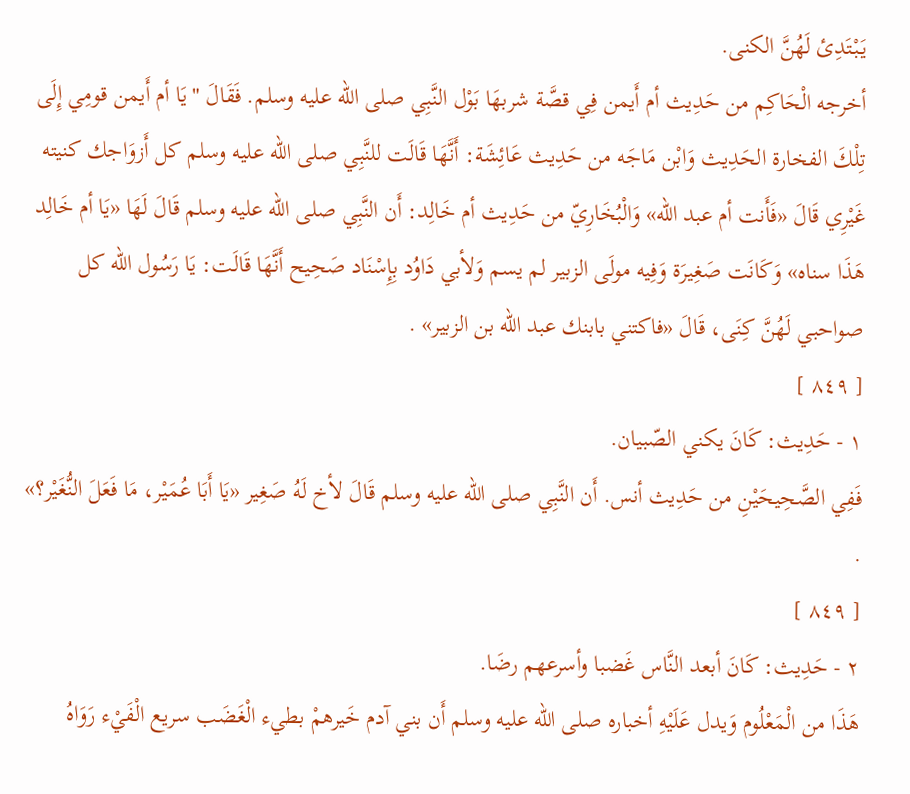يَبْتَدِئ لَهُنَّ الكنى.
أخرجه الْحَاكِم من حَدِيث أم أَيمن فِي قصَّة شربهَا بَوْل النَّبِي صلى الله عليه وسلم. فَقَالَ "يَا أم أَيمن قومِي إِلَى تِلْكَ الفخارة الحَدِيث وَابْن مَاجَه من حَدِيث عَائِشَة: أَنَّهَا قَالَت للنَّبِي صلى الله عليه وسلم كل أَزوَاجك كنيته غَيْرِي قَالَ «فَأَنت أم عبد الله» وَالْبُخَارِيّ من حَدِيث أم خَالِد: أَن النَّبِي صلى الله عليه وسلم قَالَ لَهَا «يَا أم خَالِد هَذَا سناه» وَكَانَت صَغِيرَة وَفِيه مولَى الزبير لم يسم وَلأبي دَاوُد بِإِسْنَاد صَحِيح أَنَّهَا قَالَت: يَا رَسُول الله كل صواحبي لَهُنَّ كِنَى، قَالَ «فاكتني بابنك عبد الله بن الزبير» .
[ ٨٤٩ ]
١ - حَدِيث: كَانَ يكني الصّبيان.
فَفِي الصَّحِيحَيْنِ من حَدِيث أنس. أَن النَّبِي صلى الله عليه وسلم قَالَ لأخ لَهُ صَغِير «يَا أَبَا عُمَيْر، مَا فَعَلَ النُّغَيْر؟» .
[ ٨٤٩ ]
٢ - حَدِيث: كَانَ أبعد النَّاس غَضبا وأسرعهم رضَا.
هَذَا من الْمَعْلُوم وَيدل عَلَيْهِ أخباره صلى الله عليه وسلم أَن بني آدم خَيرهمْ بطيء الْغَضَب سريع الْفَيْء رَوَاهُ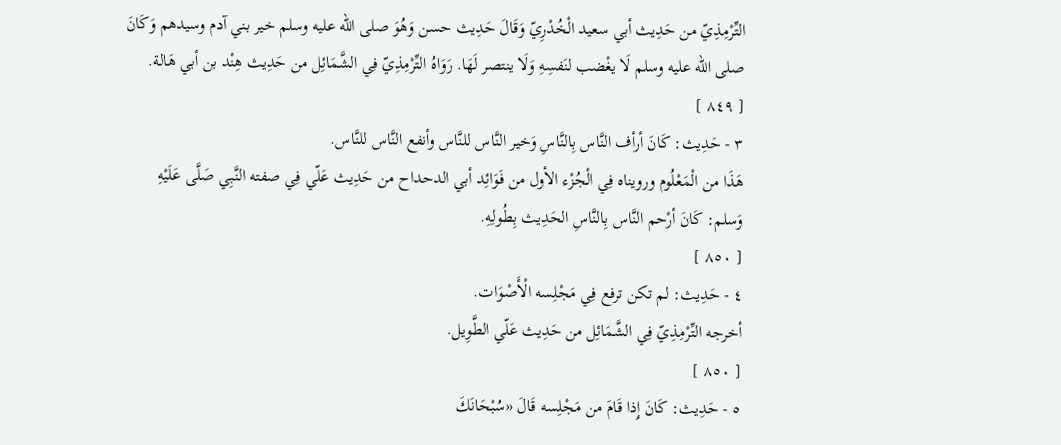التِّرْمِذِيّ من حَدِيث أبي سعيد الْخُدْرِيّ وَقَالَ حَدِيث حسن وَهُوَ صلى الله عليه وسلم خير بني آدم وسيدهم وَكَانَ صلى الله عليه وسلم لَا يغْضب لنَفسِهِ وَلَا ينتصر لَهَا. رَوَاهُ التِّرْمِذِيّ فِي الشَّمَائِل من حَدِيث هِنْد بن أبي هَالة.
[ ٨٤٩ ]
٣ - حَدِيث: كَانَ أرأف النَّاس بِالنَّاسِ وَخير النَّاس للنَّاس وأنفع النَّاس للنَّاس.
هَذَا من الْمَعْلُوم ورويناه فِي الْجُزْء الأول من فَوَائِد أبي الدحداح من حَدِيث عَلّي فِي صفته النَّبِي صَلَّى عَلَيْهِ وَسلم: كَانَ أرْحم النَّاس بِالنَّاسِ الحَدِيث بِطُولِهِ.
[ ٨٥٠ ]
٤ - حَدِيث: لم تكن ترفع فِي مَجْلِسه الْأَصْوَات.
أخرجه التِّرْمِذِيّ فِي الشَّمَائِل من حَدِيث عَلّي الطَّوِيل.
[ ٨٥٠ ]
٥ - حَدِيث: كَانَ إِذا قَامَ من مَجْلِسه قَالَ «سُبْحَانَكَ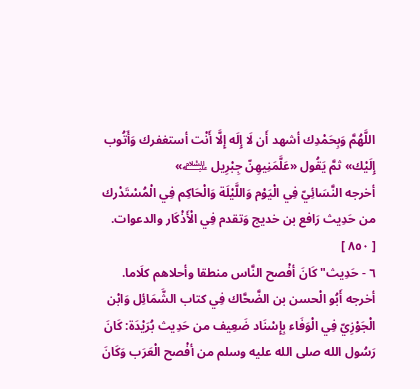اللَّهُمَّ وَبِحَمْدِك أشهد أَن لَا إِلَه إِلَّا أَنْت أستغفرك وَأَتُوب إِلَيْك» ثمَّ يَقُول «عَلَّمَنِيهِنّ جِبْرِيل ﵇»
أخرجه النَّسَائِيّ فِي الْيَوْم وَاللَّيْلَة وَالْحَاكِم فِي الْمُسْتَدْرك من حَدِيث رَافع بن خديج وَتقدم فِي الْأَذْكَار والدعوات.
[ ٨٥٠ ]
٦ - حَدِيث" كَانَ أفْصح النَّاس منطقا وأحلاهم كلَاما.
أخرجه أَبُو الْحسن بن الضَّحَّاك فِي كتاب الشَّمَائِل وَابْن الْجَوْزِيّ فِي الْوَفَاء بِإِسْنَاد ضَعِيف من حَدِيث بُرَيْدَة: كَانَ رَسُول الله صلى الله عليه وسلم من أفْصح الْعَرَب وَكَانَ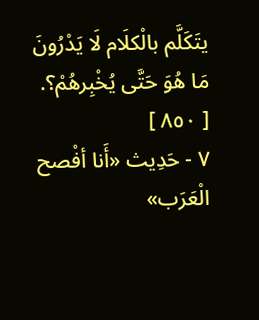يتَكَلَّم بالْكلَام لَا يَدْرُونَ مَا هُوَ حَتَّى يُخْبِرهُمْ؟.
[ ٨٥٠ ]
٧ - حَدِيث «أَنا أفْصح الْعَرَب»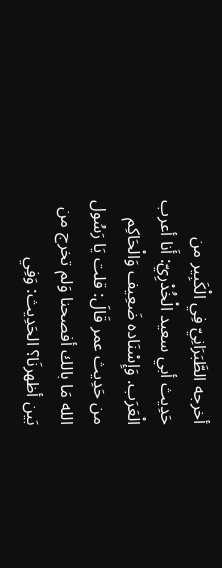أخرجه الطَّبَرَانِيّ فِي الْكَبِير من حَدِيث أبي سعيد الْخُدْرِيّ: أَنا أعرب الْعَرَب. وَإِسْنَاده ضَعِيف وَالْحَاكِم من حَدِيث عمر قَالَ: قلت يَا رَسُول الله مَا بالك أفصحنا وَلم تخرج من بَين أظهرنَا؟ الحَدِيث: وَفِي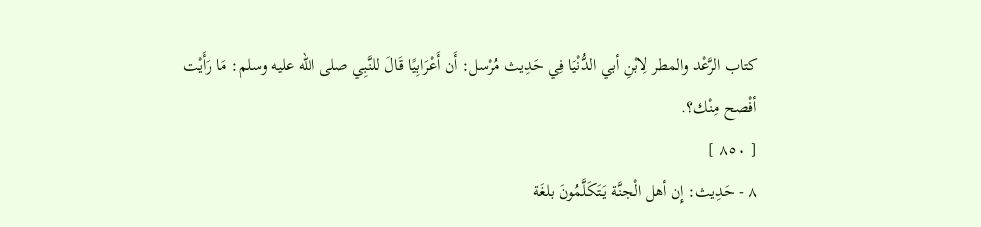كتاب الرَّعْد والمطر لِابْنِ أبي الدُّنْيَا فِي حَدِيث مُرْسل: أَن أَعْرَابِيًا قَالَ للنَّبِي صلى الله عليه وسلم: مَا رَأَيْت أفْصح مِنْك؟.
[ ٨٥٠ ]
٨ - حَدِيث: إِن أهل الْجنَّة يَتَكَلَّمُونَ بلغَة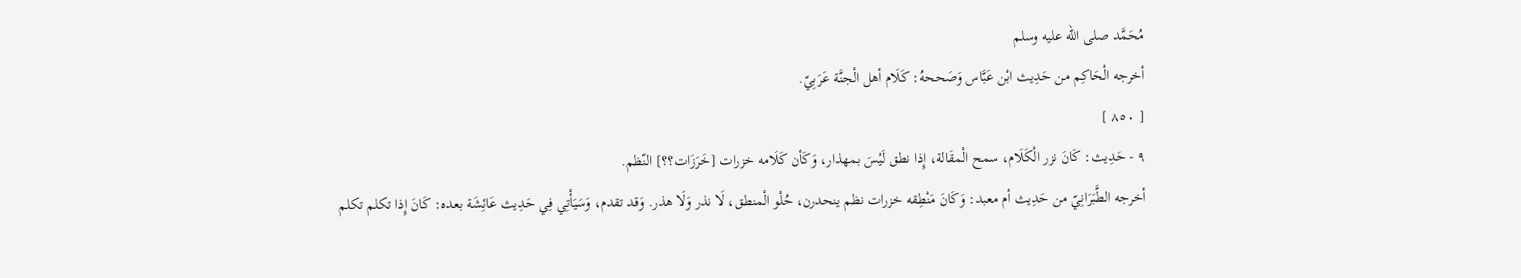مُحَمَّد صلى الله عليه وسلم
أخرجه الْحَاكِم من حَدِيث ابْن عَبَّاس وَصَححهُ: كَلَام أهل الْجنَّة عَرَبِيّ.
[ ٨٥٠ ]
٩ - حَدِيث: كَانَ نزر الْكَلَام، سمح الْمقَالة، إِذا نطق لَيْسَ بمهذار، وَكَأن كَلَامه خزرات [خَرَزَات؟؟] النّظم.
أخرجه الطَّبَرَانِيّ من حَدِيث أم معبد: وَكَانَ مَنْطِقه خزرات نظم ينحدرن، حُلْو الْمنطق، لَا نذر وَلَا هذر. وَقد تقدم، وَسَيَأْتِي فِي حَدِيث عَائِشَة بعده: كَانَ إِذا تكلم تكلم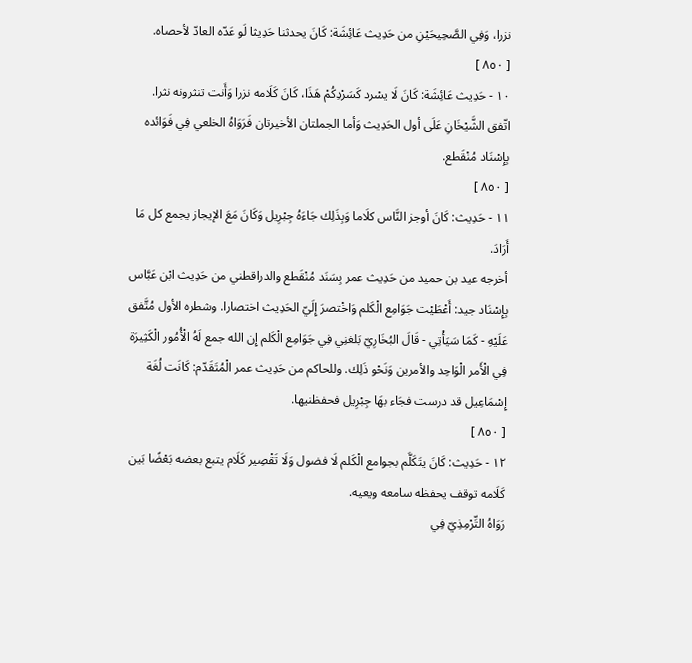نزرا، وَفِي الصَّحِيحَيْنِ من حَدِيث عَائِشَة: كَانَ يحدثنا حَدِيثا لَو عَدّه العادّ لأحصاه.
[ ٨٥٠ ]
١٠ - حَدِيث عَائِشَة: كَانَ لَا يسْرد كَسَرْدِكُمْ هَذَا، كَانَ كَلَامه نزرا وَأَنت تنثرونه نثرا.
اتّفق الشَّيْخَانِ عَلَى أول الحَدِيث وَأما الجملتان الأخيرتان فَرَوَاهُ الخلعي فِي فَوَائده بِإِسْنَاد مُنْقَطع.
[ ٨٥٠ ]
١١ - حَدِيث: كَانَ أوجز النَّاس كلَاما وَبِذَلِك جَاءَهُ جِبْرِيل وَكَانَ مَعَ الإيجاز يجمع كل مَا أَرَادَ.
أخرجه عيد بن حميد من حَدِيث عمر بِسَنَد مُنْقَطع والدراقطني من حَدِيث ابْن عَبَّاس بِإِسْنَاد جيد: أَعْطَيْت جَوَامِع الْكَلم وَاخْتصرَ إِلَيّ الحَدِيث اختصارا. وشطره الأول مُتَّفق عَلَيْهِ - كَمَا سَيَأْتِي - قَالَ البُخَارِيّ بَلغنِي فِي جَوَامِع الْكَلم إِن الله جمع لَهُ الْأُمُور الْكَثِيرَة فِي الْأَمر الْوَاحِد والأمرين وَنَحْو ذَلِك. وللحاكم من حَدِيث عمر الْمُتَقَدّم: كَانَت لُغَة إِسْمَاعِيل قد درست فجَاء بهَا جِبْرِيل فحفظنيها.
[ ٨٥٠ ]
١٢ - حَدِيث: كَانَ يتَكَلَّم بجوامع الْكَلم لَا فضول وَلَا تَقْصِير كَلَام يتبع بعضه بَعْضًا بَين كَلَامه توقف يحفظه سامعه ويعيه.
رَوَاهُ التِّرْمِذِيّ فِي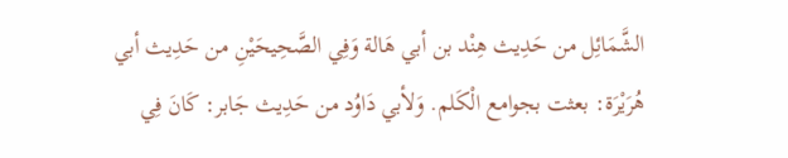الشَّمَائِل من حَدِيث هِنْد بن أبي هَالة وَفِي الصَّحِيحَيْنِ من حَدِيث أبي هُرَيْرَة: بعثت بجوامع الْكَلم. وَلأبي دَاوُد من حَدِيث جَابر: كَانَ فِي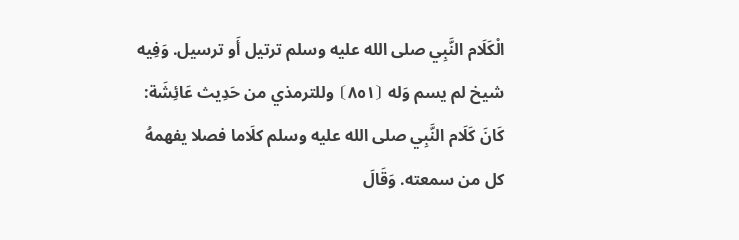الْكَلَام النَّبِي صلى الله عليه وسلم ترتيل أَو ترسيل. وَفِيه شيخ لم يسم وَله ⦗٨٥١⦘ وللترمذي من حَدِيث عَائِشَة: كَانَ كَلَام النَّبِي صلى الله عليه وسلم كلَاما فصلا يفهمهُ كل من سمعته. وَقَالَ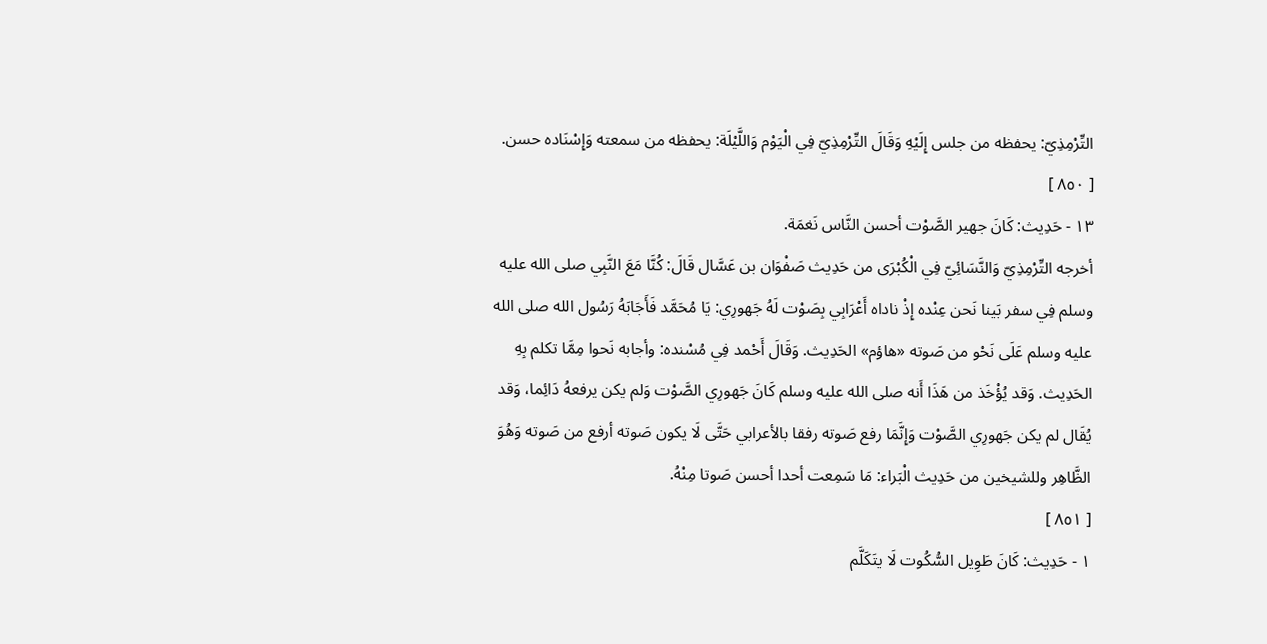التِّرْمِذِيّ: يحفظه من جلس إِلَيْهِ وَقَالَ التِّرْمِذِيّ فِي الْيَوْم وَاللَّيْلَة: يحفظه من سمعته وَإِسْنَاده حسن.
[ ٨٥٠ ]
١٣ - حَدِيث: كَانَ جهير الصَّوْت أحسن النَّاس نَغمَة.
أخرجه التِّرْمِذِيّ وَالنَّسَائِيّ فِي الْكُبْرَى من حَدِيث صَفْوَان بن عَسَّال قَالَ: كُنَّا مَعَ النَّبِي صلى الله عليه وسلم فِي سفر بَينا نَحن عِنْده إِذْ ناداه أَعْرَابِي بِصَوْت لَهُ جَهورِي: يَا مُحَمَّد فَأَجَابَهُ رَسُول الله صلى الله عليه وسلم عَلَى نَحْو من صَوته «هاؤم» الحَدِيث. وَقَالَ أَحْمد فِي مُسْنده: وأجابه نَحوا مِمَّا تكلم بِهِ الحَدِيث. وَقد يُؤْخَذ من هَذَا أَنه صلى الله عليه وسلم كَانَ جَهورِي الصَّوْت وَلم يكن يرفعهُ دَائِما، وَقد يُقَال لم يكن جَهورِي الصَّوْت وَإِنَّمَا رفع صَوته رفقا بالأعرابي حَتَّى لَا يكون صَوته أرفع من صَوته وَهُوَ الظَّاهِر وللشيخين من حَدِيث الْبَراء: مَا سَمِعت أحدا أحسن صَوتا مِنْهُ.
[ ٨٥١ ]
١ - حَدِيث: كَانَ طَوِيل السُّكُوت لَا يتَكَلَّم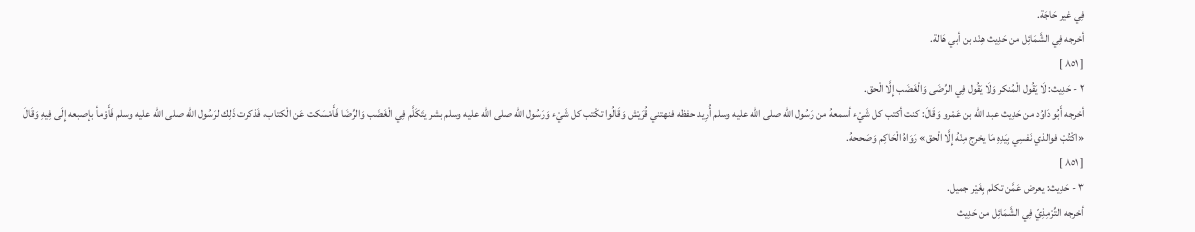فِي غير حَاجَة.
أخرجه فِي الشَّمَائِل من حَدِيث هِنْد بن أبي هَالة.
[ ٨٥١ ]
٢ - حَدِيث: لَا يَقُول الْمُنكر وَلَا يَقُول فِي الرِّضَى وَالْغَضَب إِلَّا الْحق.
أخرجه أَبُو دَاوُد من حَدِيث عبد الله بن عَمْرو وَقَالَ: كنت أكتب كل شَيْء أسمعهُ من رَسُول الله صلى الله عليه وسلم أُرِيد حفظه فنهتني قُرَيْش وَقَالُوا تكْتب كل شَيْء وَرَسُول الله صلى الله عليه وسلم بشر يتَكَلَّم فِي الْغَضَب وَالرِّضَا فَأَمْسَكت عَن الْكتاب، فَذكرت ذَلِك لرَسُول الله صلى الله عليه وسلم فَأَوْمأ بإصبعه إِلَى فِيهِ وَقَالَ «اكْتُبْ فوالذي نَفسِي بِيَدِهِ مَا يخرج مِنْهُ إِلَّا الْحق» رَوَاهُ الْحَاكِم وَصَححهُ.
[ ٨٥١ ]
٣ - حَدِيث: يعرض عَمَّن تكلم بِغَيْر جميل.
أخرجه التِّرْمِذِيّ فِي الشَّمَائِل من حَدِيث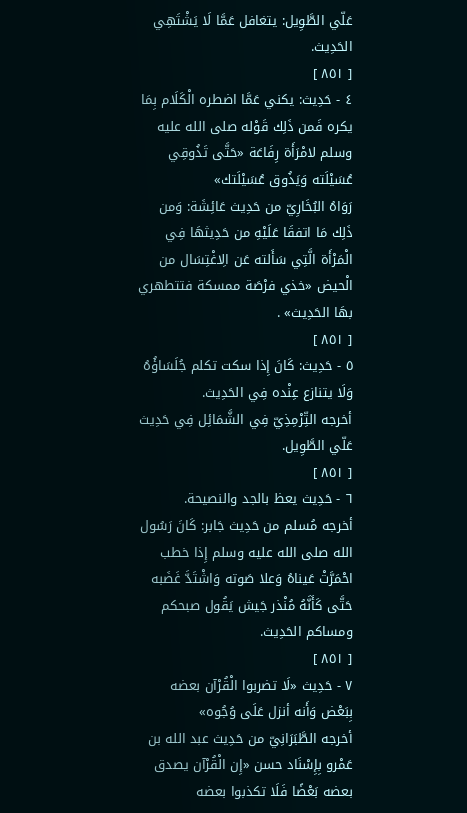عَلّي الطَّوِيل: يتغافل عَمَّا لَا يَشْتَهِي الحَدِيث.
[ ٨٥١ ]
٤ - حَدِيث: يكني عَمَّا اضطره الْكَلَام بِمَا يكره فَمن ذَلِك قَوْله صلى الله عليه وسلم لامْرَأَة رِفَاعَة «حَتَّى تَذُوقِي عُسَيْلَته وَيَذُوق عُسَيْلَتك»
رَوَاهُ البُخَارِيّ من حَدِيث عَائِشَة: وَمن ذَلِك مَا اتفقَا عَلَيْهِ من حَدِيثهَا فِي الْمَرْأَة الَّتِي سَأَلته عَن الِاغْتِسَال من الْحيض «خذي فرْصَة ممسكة فتتطهري بهَا الحَدِيث» .
[ ٨٥١ ]
٥ - حَدِيث: كَانَ إِذا سكت تكلم جُلَسَاؤُهُ وَلَا يتنازع عِنْده فِي الحَدِيث.
أخرجه التِّرْمِذِيّ فِي الشَّمَائِل فِي حَدِيث عَلّي الطَّوِيل.
[ ٨٥١ ]
٦ - حَدِيث يعظ بالجد والنصيحة.
أخرجه مُسلم من حَدِيث جَابر: كَانَ رَسُول الله صلى الله عليه وسلم إِذا خطب احْمَرَّتْ عَيناهُ وَعلا صَوته وَاشْتَدَّ غَضَبه حَتَّى كَأَنَّهُ مُنْذر جَيش يَقُول صبحكم ومساكم الحَدِيث.
[ ٨٥١ ]
٧ - حَدِيث «لَا تضربوا الْقُرْآن بعضه بِبَعْض وَأَنه أنزل عَلَى وُجُوه»
أخرجه الطَّبَرَانِيّ من حَدِيث عبد الله بن عَمْرو بِإِسْنَاد حسن «إِن الْقُرْآن يصدق بعضه بَعْضًا فَلَا تكذبوا بعضه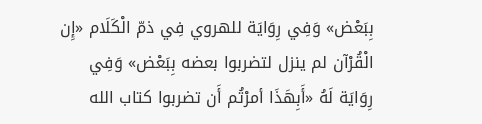بِبَعْض» وَفِي رِوَايَة للهروي فِي ذمّ الْكَلَام «إِن الْقُرْآن لم ينزل لتضربوا بعضه بِبَعْض» وَفِي رِوَايَة لَهُ «أَبِهَذَا أمرْتُم أَن تضربوا كتاب الله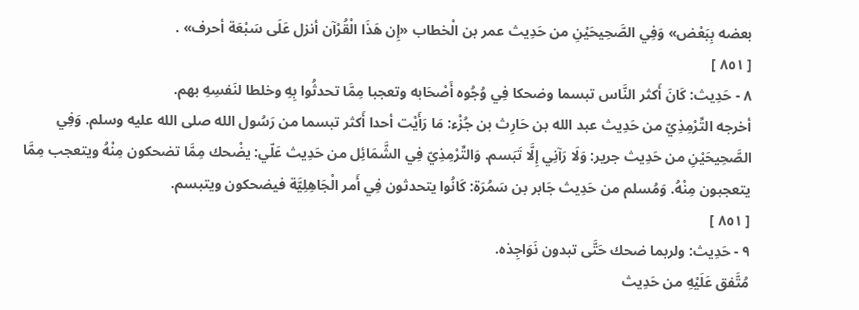بعضه بِبَعْض» وَفِي الصَّحِيحَيْنِ من حَدِيث عمر بن الْخطاب «إِن هَذَا الْقُرْآن أنزل عَلَى سَبْعَة أحرف» .
[ ٨٥١ ]
٨ - حَدِيث: كَانَ أَكثر النَّاس تبسما وضحكا فِي وُجُوه أَصْحَابه وتعجبا مِمَّا تحدثُوا بِهِ وخلطا لنَفسِهِ بهم.
أخرجه التِّرْمِذِيّ من حَدِيث عبد الله بن حَارِث بن جُزْء: مَا رَأَيْت أحدا أَكثر تبسما من رَسُول الله صلى الله عليه وسلم. وَفِي الصَّحِيحَيْنِ من حَدِيث جرير: وَلَا رَآنِي إِلَّا تَبَسم. وَالتِّرْمِذِيّ فِي الشَّمَائِل من حَدِيث عَلّي: يضْحك مِمَّا تضحكون مِنْهُ ويتعجب مِمَّا يتعجبون مِنْهُ. وَمُسلم من حَدِيث جَابر بن سَمُرَة: كَانُوا يتحدثون فِي أَمر الْجَاهِلِيَّة فيضحكون ويتبسم.
[ ٨٥١ ]
٩ - حَدِيث: ولربما ضحك حَتَّى تبدون نَوَاجِذه.
مُتَّفق عَلَيْهِ من حَدِيث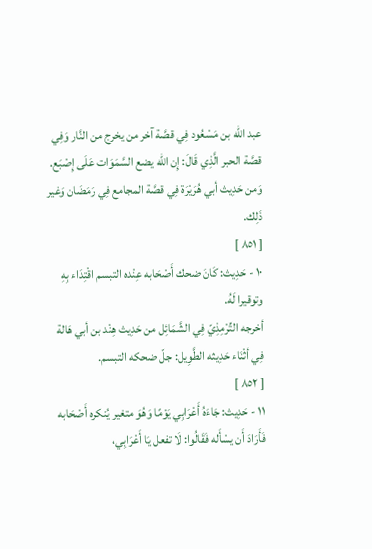عبد الله بن مَسْعُود فِي قصَّة آخر من يخرج من النَّار وَفِي قصَّة الحبر الَّذِي قَالَ: إِن الله يضع السَّمَوَات عَلَى إِصْبَع. وَمن حَدِيث أبي هُرَيْرَة فِي قصَّة المجامع فِي رَمَضَان وَغير ذَلِك.
[ ٨٥١ ]
١٠ - حَدِيث: كَانَ ضحك أَصْحَابه عِنْده التبسم اقْتِدَاء بِهِ وتوقيرا لَهُ.
أخرجه التِّرْمِذِيّ فِي الشَّمَائِل من حَدِيث هِنْد بن أبي هَالة فِي أثْنَاء حَدِيثه الطَّوِيل: جلّ ضحكه التبسم.
[ ٨٥٢ ]
١١ - حَدِيث: جَاءَهُ أَعْرَابِي يَوْمًا وَهُوَ متغير يُنكره أَصْحَابه فَأَرَادَ أَن يسْأَله فَقَالُوا: لَا تفعل يَا أَعْرَابِي،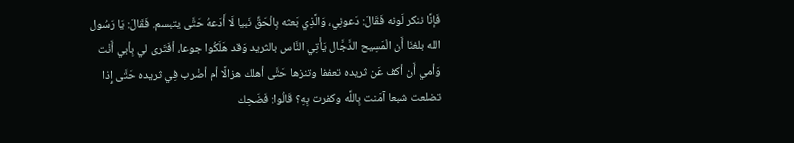فَإنَّا ننكر لَونه فَقَالَ: دَعونِي، وَالَّذِي بَعثه بِالْحَقِّ نَبيا لَا أَدَعهُ حَتَّى يتبسم. فَقَالَ: يَا رَسُول الله بلغنَا أَن الْمَسِيح الدَّجَّال يَأْتِي النَّاس بالثريد وَقد هَلَكُوا جوعا، أفَتَرى لي بِأبي أَنْت وَأمي أَن أكف عَن ثريده تعففا وتنزها حَتَّى أهلك هزالًا أم أضْرب فِي ثريده حَتَّى إِذا تضلعت شبعا آمَنت بِاللَّه وكفرت بِهِ؟ قَالُوا: فَضَحِك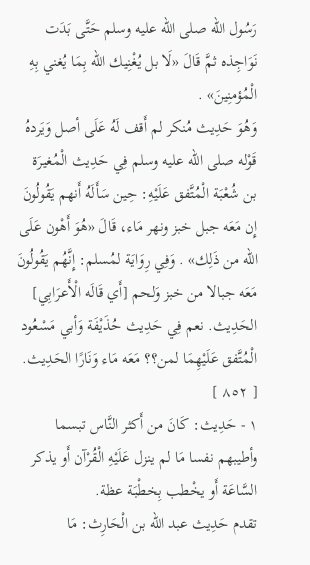رَسُول الله صلى الله عليه وسلم حَتَّى بَدَت نَوَاجِذه ثمَّ قَالَ «لَا بل يُغْنِيك الله بِمَا يُغني بِهِ الْمُؤمنِينَ» .
وَهُوَ حَدِيث مُنكر لم أَقف لَهُ عَلَى أصل وَيَردهُ قَوْله صلى الله عليه وسلم فِي حَدِيث الْمُغيرَة بن شُعْبَة الْمُتَّفق عَلَيْهِ: حِين سَأَلَهُ أَنهم يَقُولُونَ إِن مَعَه جبل خبز ونهر مَاء، قَالَ «هُوَ أَهْون عَلَى الله من ذَلِك» . وَفِي رِوَايَة لمُسلم: إِنَّهُم يَقُولُونَ مَعَه جبالا من خبز وَلحم [أَي قَالَه الْأَعرَابِي] الحَدِيث. نعم فِي حَدِيث حُذَيْفَة وَأبي مَسْعُود الْمُتَّفق عَلَيْهِمَا لمن؟؟ مَعَه مَاء وَنَارًا الحَدِيث.
[ ٨٥٢ ]
١ - حَدِيث: كَانَ من أَكثر النَّاس تبسما وأطيبهم نفسا مَا لم ينزل عَلَيْهِ الْقُرْآن أَو يذكر السَّاعَة أَو يخْطب بِخطْبَة عظة.
تقدم حَدِيث عبد الله بن الْحَارِث: مَا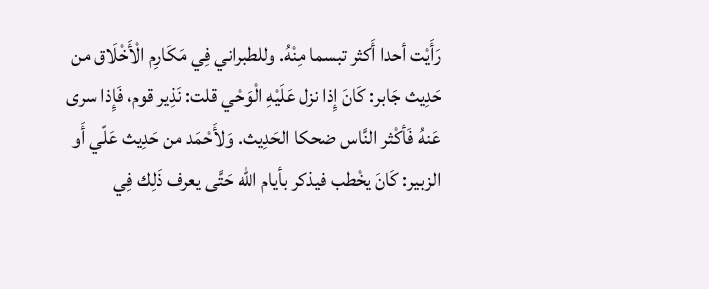رَأَيْت أحدا أَكثر تبسما مِنْهُ. وللطبراني فِي مَكَارِم الْأَخْلَاق من حَدِيث جَابر: كَانَ إِذا نزل عَلَيْهِ الْوَحْي قلت: نَذِير قوم، فَإِذا سرى عَنهُ فَأكْثر النَّاس ضحكا الحَدِيث. وَلأَحْمَد من حَدِيث عَلّي أَو الزبير: كَانَ يخْطب فيذكر بأيام الله حَتَّى يعرف ذَلِك فِي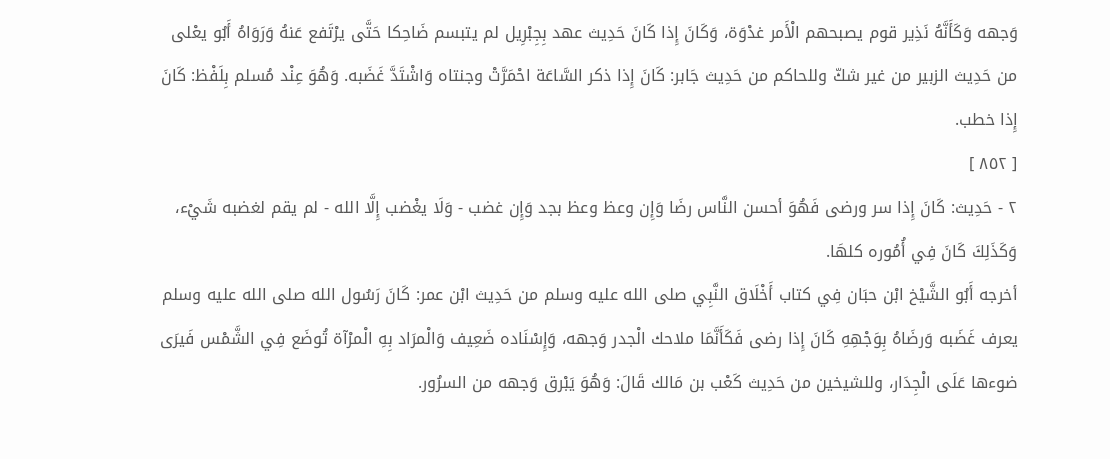وَجهه وَكَأَنَّهُ نَذِير قوم يصبحهم الْأَمر غدْوَة، وَكَانَ إِذا كَانَ حَدِيث عهد بِجِبْرِيل لم يتبسم ضَاحِكا حَتَّى يرْتَفع عَنهُ وَرَوَاهُ أَبُو يعْلى من حَدِيث الزبير من غير شكّ وللحاكم من حَدِيث جَابر: كَانَ إِذا ذكر السَّاعَة احْمَرَّتْ وجنتاه وَاشْتَدَّ غَضَبه. وَهُوَ عِنْد مُسلم بِلَفْظ: كَانَ إِذا خطب.
[ ٨٥٢ ]
٢ - حَدِيث: كَانَ إِذا سر ورضى فَهُوَ أحسن النَّاس رضَا وَإِن وعظ وعظ بجد وَإِن غضب - وَلَا يغْضب إِلَّا الله - لم يقم لغضبه شَيْء، وَكَذَلِكَ كَانَ فِي أُمُوره كلهَا.
أخرجه أَبُو الشَّيْخ ابْن حبَان فِي كتاب أَخْلَاق النَّبِي صلى الله عليه وسلم من حَدِيث ابْن عمر: كَانَ رَسُول الله صلى الله عليه وسلم يعرف غَضَبه وَرضَاهُ بِوَجْهِهِ كَانَ إِذا رضى فَكَأَنَّمَا ملاحك الْجدر وَجهه، وَإِسْنَاده ضَعِيف وَالْمرَاد بِهِ الْمرْآة تُوضَع فِي الشَّمْس فَيرَى ضوءها عَلَى الْجِدَار، وللشيخين من حَدِيث كَعْب بن مَالك قَالَ: وَهُوَ يَبْرق وَجهه من السرُور.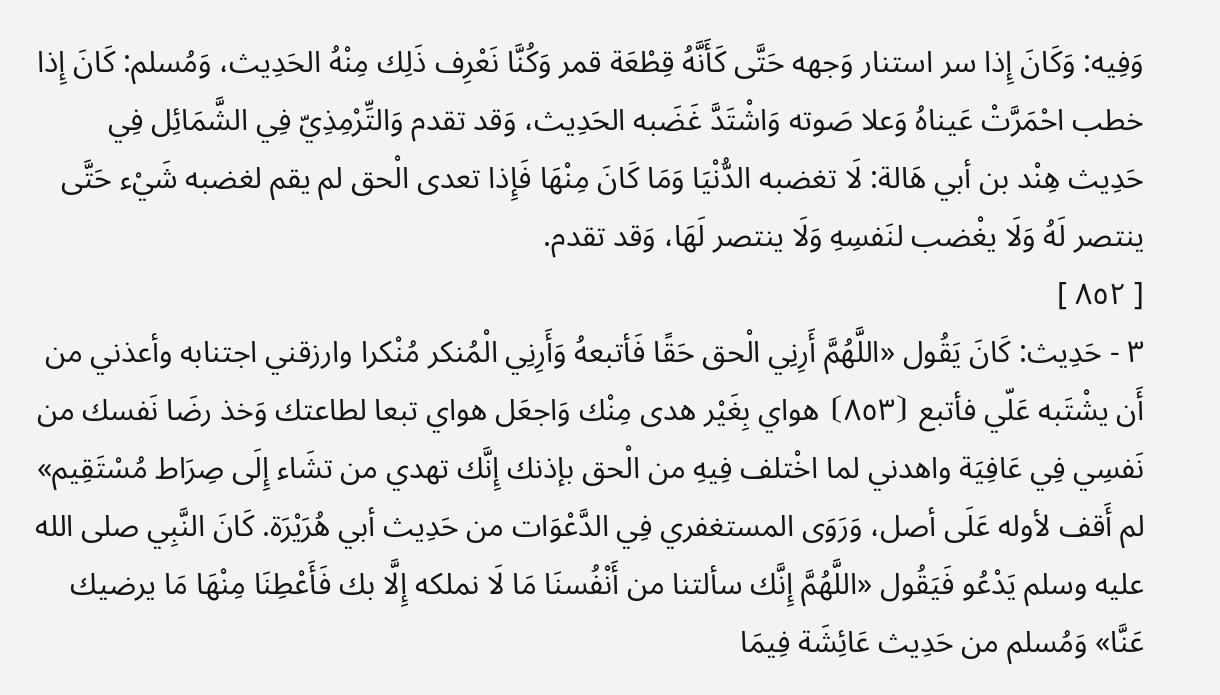وَفِيه: وَكَانَ إِذا سر استنار وَجهه حَتَّى كَأَنَّهُ قِطْعَة قمر وَكُنَّا نَعْرِف ذَلِك مِنْهُ الحَدِيث، وَمُسلم: كَانَ إِذا خطب احْمَرَّتْ عَيناهُ وَعلا صَوته وَاشْتَدَّ غَضَبه الحَدِيث، وَقد تقدم وَالتِّرْمِذِيّ فِي الشَّمَائِل فِي حَدِيث هِنْد بن أبي هَالة: لَا تغضبه الدُّنْيَا وَمَا كَانَ مِنْهَا فَإِذا تعدى الْحق لم يقم لغضبه شَيْء حَتَّى ينتصر لَهُ وَلَا يغْضب لنَفسِهِ وَلَا ينتصر لَهَا، وَقد تقدم.
[ ٨٥٢ ]
٣ - حَدِيث: كَانَ يَقُول «اللَّهُمَّ أَرِنِي الْحق حَقًا فَأتبعهُ وَأَرِنِي الْمُنكر مُنْكرا وارزقني اجتنابه وأعذني من أَن يشْتَبه عَلّي فأتبع ⦗٨٥٣⦘ هواي بِغَيْر هدى مِنْك وَاجعَل هواي تبعا لطاعتك وَخذ رضَا نَفسك من نَفسِي فِي عَافِيَة واهدني لما اخْتلف فِيهِ من الْحق بإذنك إِنَّك تهدي من تشَاء إِلَى صِرَاط مُسْتَقِيم»
لم أَقف لأوله عَلَى أصل، وَرَوَى المستغفري فِي الدَّعْوَات من حَدِيث أبي هُرَيْرَة. كَانَ النَّبِي صلى الله عليه وسلم يَدْعُو فَيَقُول «اللَّهُمَّ إِنَّك سألتنا من أَنْفُسنَا مَا لَا نملكه إِلَّا بك فَأَعْطِنَا مِنْهَا مَا يرضيك عَنَّا» وَمُسلم من حَدِيث عَائِشَة فِيمَا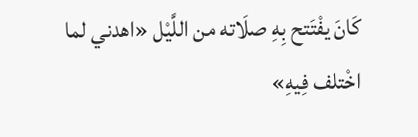كَانَ يفْتَتح بِهِ صلَاته من اللَّيْل «اهدني لما اخْتلف فِيهِ»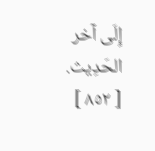إِلَى آخر الحَدِيث.
[ ٨٥٢ ]